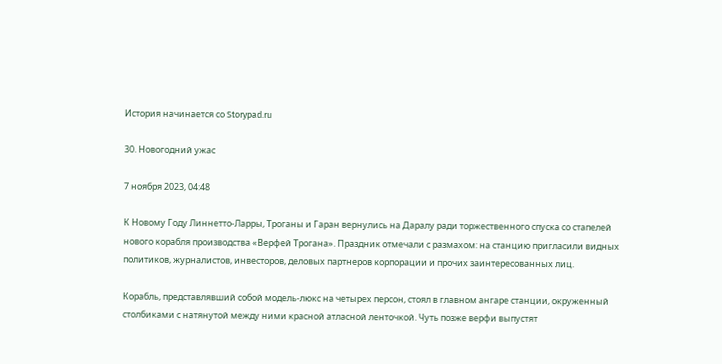История начинается со Storypad.ru

30. Новогодний ужас

7 ноября 2023, 04:48

К Новому Году Линнетто-Ларры, Троганы и Гаран вернулись на Даралу ради торжественного спуска со стапелей нового корабля производства «Верфей Трогана». Праздник отмечали с размахом: на станцию пригласили видных политиков, журналистов, инвесторов, деловых партнеров корпорации и прочих заинтересованных лиц.

Корабль, представлявший собой модель-люкс на четырех персон, стоял в главном ангаре станции, окруженный столбиками с натянутой между ними красной атласной ленточкой. Чуть позже верфи выпустят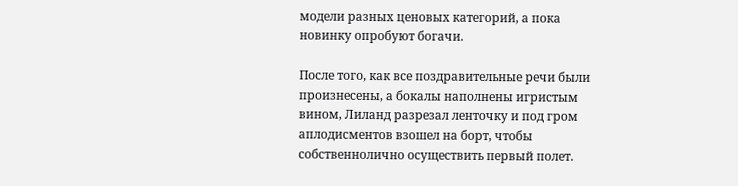модели разных ценовых категорий, а пока новинку опробуют богачи.

После того, как все поздравительные речи были произнесены, а бокалы наполнены игристым вином, Лиланд разрезал ленточку и под гром аплодисментов взошел на борт, чтобы собственнолично осуществить первый полет.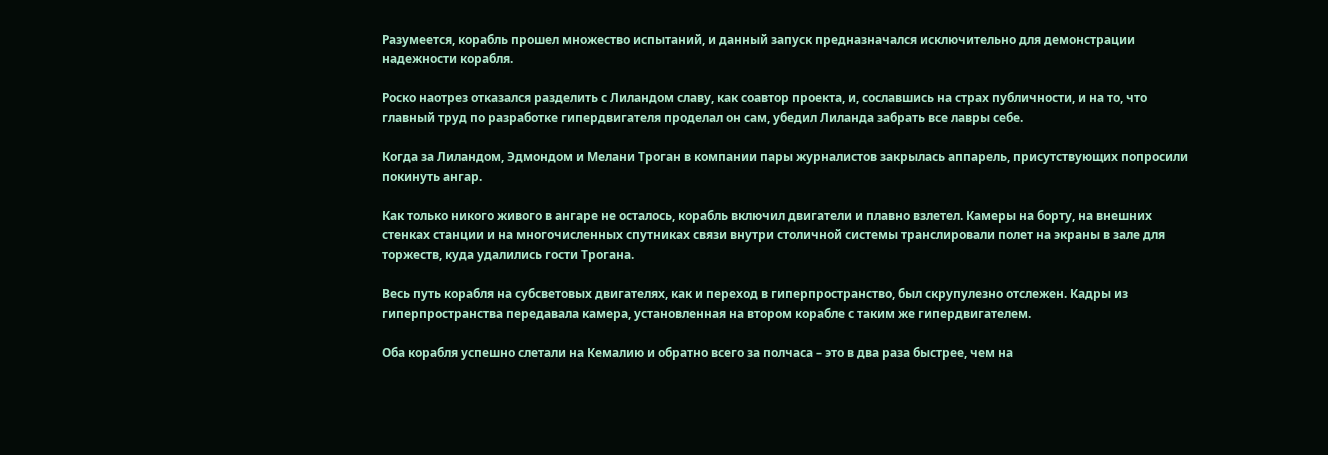Разумеется, корабль прошел множество испытаний, и данный запуск предназначался исключительно для демонстрации надежности корабля.

Роско наотрез отказался разделить с Лиландом славу, как соавтор проекта, и, сославшись на страх публичности, и на то, что главный труд по разработке гипердвигателя проделал он сам, убедил Лиланда забрать все лавры себе.

Когда за Лиландом, Эдмондом и Мелани Троган в компании пары журналистов закрылась аппарель, присутствующих попросили покинуть ангар.

Как только никого живого в ангаре не осталось, корабль включил двигатели и плавно взлетел. Камеры на борту, на внешних стенках станции и на многочисленных спутниках связи внутри столичной системы транслировали полет на экраны в зале для торжеств, куда удалились гости Трогана.

Весь путь корабля на субсветовых двигателях, как и переход в гиперпространство, был скрупулезно отслежен. Кадры из гиперпространства передавала камера, установленная на втором корабле с таким же гипердвигателем.

Оба корабля успешно слетали на Кемалию и обратно всего за полчаса – это в два раза быстрее, чем на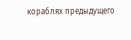кораблях предыдущего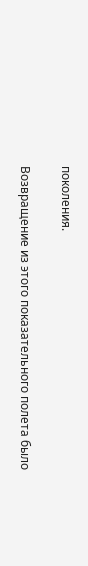поколения.

Возвращение из этого показательного полета было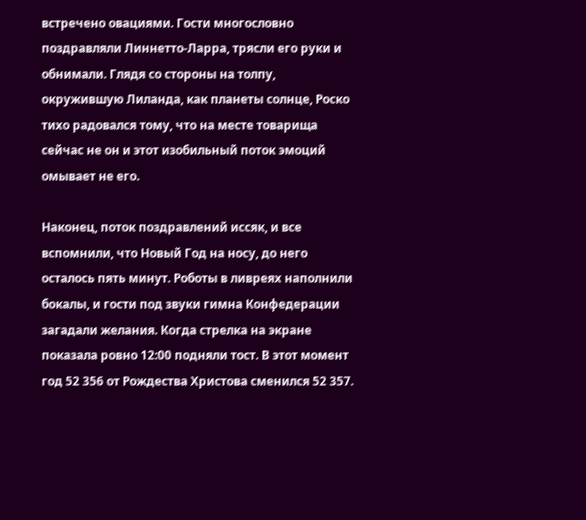встречено овациями. Гости многословно поздравляли Линнетто-Ларра, трясли его руки и обнимали. Глядя со стороны на толпу, окружившую Лиланда, как планеты солнце, Роско тихо радовался тому, что на месте товарища сейчас не он и этот изобильный поток эмоций омывает не его.

Наконец, поток поздравлений иссяк, и все вспомнили, что Новый Год на носу, до него осталось пять минут. Роботы в ливреях наполнили бокалы, и гости под звуки гимна Конфедерации загадали желания. Когда стрелка на экране показала ровно 12:00 подняли тост. В этот момент год 52 356 от Рождества Христова сменился 52 357.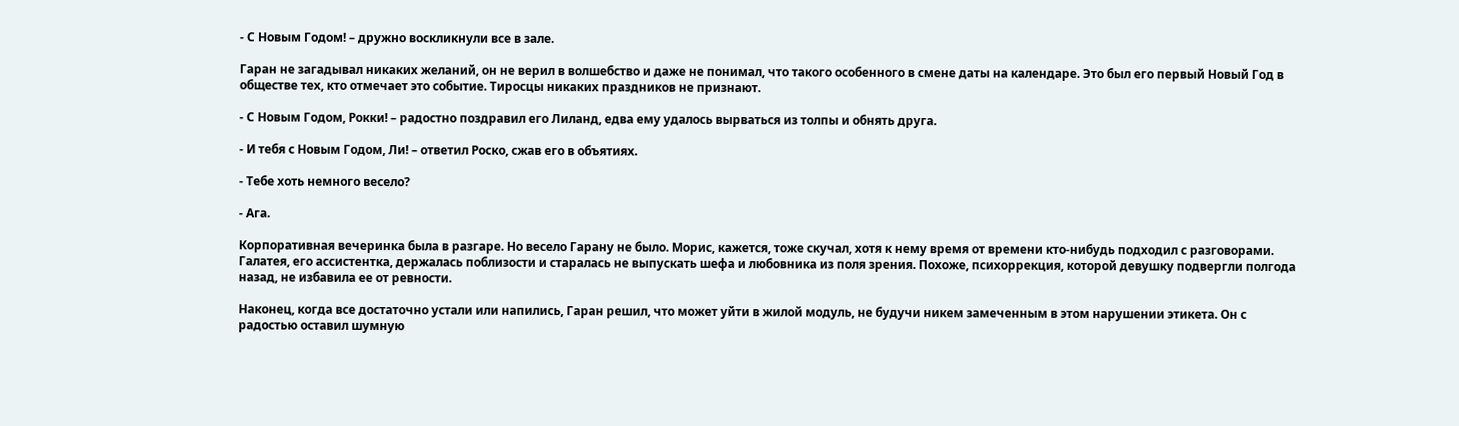- С Новым Годом! – дружно воскликнули все в зале.

Гаран не загадывал никаких желаний, он не верил в волшебство и даже не понимал, что такого особенного в смене даты на календаре. Это был его первый Новый Год в обществе тех, кто отмечает это событие. Тиросцы никаких праздников не признают.

- С Новым Годом, Рокки! – радостно поздравил его Лиланд, едва ему удалось вырваться из толпы и обнять друга.

- И тебя с Новым Годом, Ли! – ответил Роско, сжав его в объятиях.

- Тебе хоть немного весело?

- Ага.

Корпоративная вечеринка была в разгаре. Но весело Гарану не было. Морис, кажется, тоже скучал, хотя к нему время от времени кто-нибудь подходил с разговорами. Галатея, его ассистентка, держалась поблизости и старалась не выпускать шефа и любовника из поля зрения. Похоже, психоррекция, которой девушку подвергли полгода назад, не избавила ее от ревности.

Наконец, когда все достаточно устали или напились, Гаран решил, что может уйти в жилой модуль, не будучи никем замеченным в этом нарушении этикета. Он с радостью оставил шумную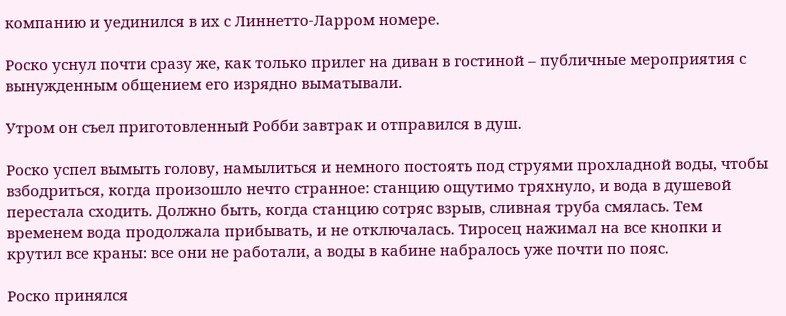компанию и уединился в их с Линнетто-Ларром номере.

Роско уснул почти сразу же, как только прилег на диван в гостиной – публичные мероприятия с вынужденным общением его изрядно выматывали.

Утром он съел приготовленный Робби завтрак и отправился в душ.

Роско успел вымыть голову, намылиться и немного постоять под струями прохладной воды, чтобы взбодриться, когда произошло нечто странное: станцию ощутимо тряхнуло, и вода в душевой перестала сходить. Должно быть, когда станцию сотряс взрыв, сливная труба смялась. Тем временем вода продолжала прибывать, и не отключалась. Тиросец нажимал на все кнопки и крутил все краны: все они не работали, а воды в кабине набралось уже почти по пояс.

Роско принялся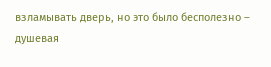взламывать дверь, но это было бесполезно – душевая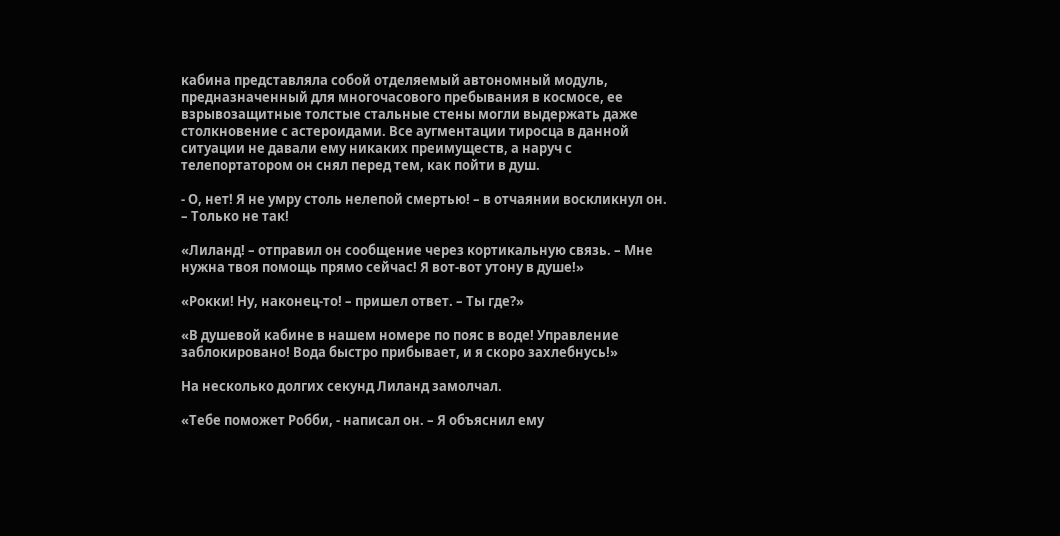кабина представляла собой отделяемый автономный модуль, предназначенный для многочасового пребывания в космосе, ее взрывозащитные толстые стальные стены могли выдержать даже столкновение с астероидами. Все аугментации тиросца в данной ситуации не давали ему никаких преимуществ, а наруч с телепортатором он снял перед тем, как пойти в душ.

- О, нет! Я не умру столь нелепой смертью! – в отчаянии воскликнул он. – Только не так!

«Лиланд! – отправил он сообщение через кортикальную связь. – Мне нужна твоя помощь прямо сейчас! Я вот-вот утону в душе!»

«Рокки! Ну, наконец-то! – пришел ответ. – Ты где?»

«В душевой кабине в нашем номере по пояс в воде! Управление заблокировано! Вода быстро прибывает, и я скоро захлебнусь!»

На несколько долгих секунд Лиланд замолчал.

«Тебе поможет Робби, - написал он. – Я объяснил ему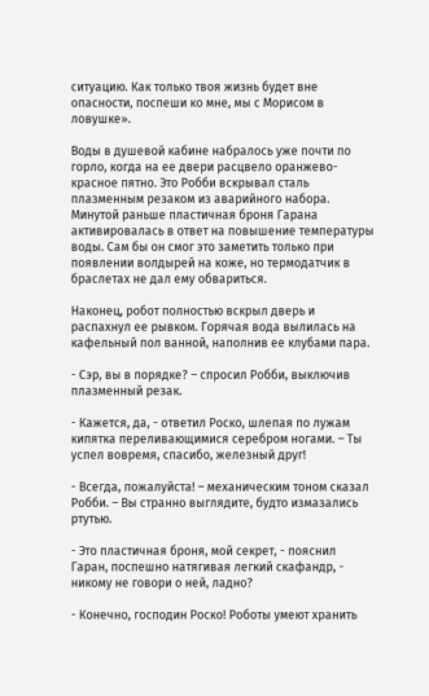ситуацию. Как только твоя жизнь будет вне опасности, поспеши ко мне, мы с Морисом в ловушке».

Воды в душевой кабине набралось уже почти по горло, когда на ее двери расцвело оранжево-красное пятно. Это Робби вскрывал сталь плазменным резаком из аварийного набора. Минутой раньше пластичная броня Гарана активировалась в ответ на повышение температуры воды. Сам бы он смог это заметить только при появлении волдырей на коже, но термодатчик в браслетах не дал ему обвариться.

Наконец, робот полностью вскрыл дверь и распахнул ее рывком. Горячая вода вылилась на кафельный пол ванной, наполнив ее клубами пара.

- Сэр, вы в порядке? – спросил Робби, выключив плазменный резак.

- Кажется, да, - ответил Роско, шлепая по лужам кипятка переливающимися серебром ногами. – Ты успел вовремя, спасибо, железный друг!

- Всегда, пожалуйста! – механическим тоном сказал Робби. – Вы странно выглядите, будто измазались ртутью.

- Это пластичная броня, мой секрет, - пояснил Гаран, поспешно натягивая легкий скафандр, - никому не говори о ней, ладно?

- Конечно, господин Роско! Роботы умеют хранить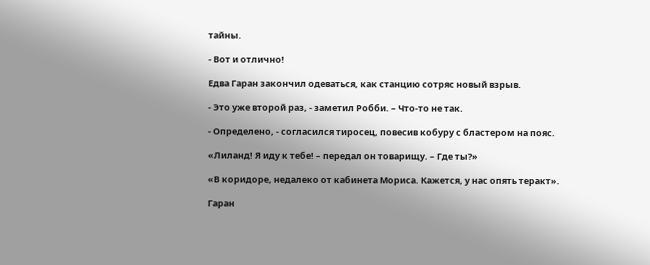тайны.

- Вот и отлично!

Едва Гаран закончил одеваться, как станцию сотряс новый взрыв.

- Это уже второй раз, - заметил Робби. – Что-то не так.

- Определено, - согласился тиросец, повесив кобуру с бластером на пояс.

«Лиланд! Я иду к тебе! – передал он товарищу. – Где ты?»

«В коридоре, недалеко от кабинета Мориса. Кажется, у нас опять теракт».

Гаран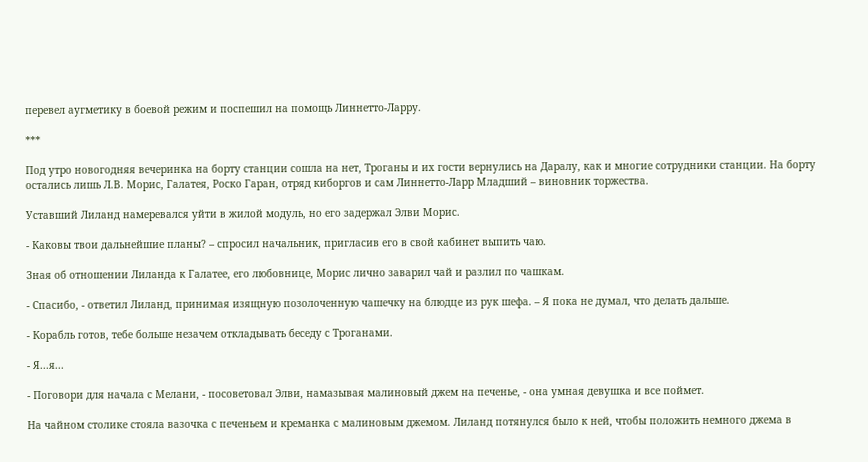перевел аугметику в боевой режим и поспешил на помощь Линнетто-Ларру.

***

Под утро новогодняя вечеринка на борту станции сошла на нет, Троганы и их гости вернулись на Даралу, как и многие сотрудники станции. На борту остались лишь Л.В. Морис, Галатея, Роско Гаран, отряд киборгов и сам Линнетто-Ларр Младший – виновник торжества.

Уставший Лиланд намеревался уйти в жилой модуль, но его задержал Элви Морис.

- Каковы твои дальнейшие планы? – спросил начальник, пригласив его в свой кабинет выпить чаю.

Зная об отношении Лиланда к Галатее, его любовнице, Морис лично заварил чай и разлил по чашкам.

- Спасибо, - ответил Лиланд, принимая изящную позолоченную чашечку на блюдце из рук шефа. – Я пока не думал, что делать дальше.

- Корабль готов, тебе больше незачем откладывать беседу с Троганами.

- Я...я...

- Поговори для начала с Мелани, - посоветовал Элви, намазывая малиновый джем на печенье, - она умная девушка и все поймет.

На чайном столике стояла вазочка с печеньем и креманка с малиновым джемом. Лиланд потянулся было к ней, чтобы положить немного джема в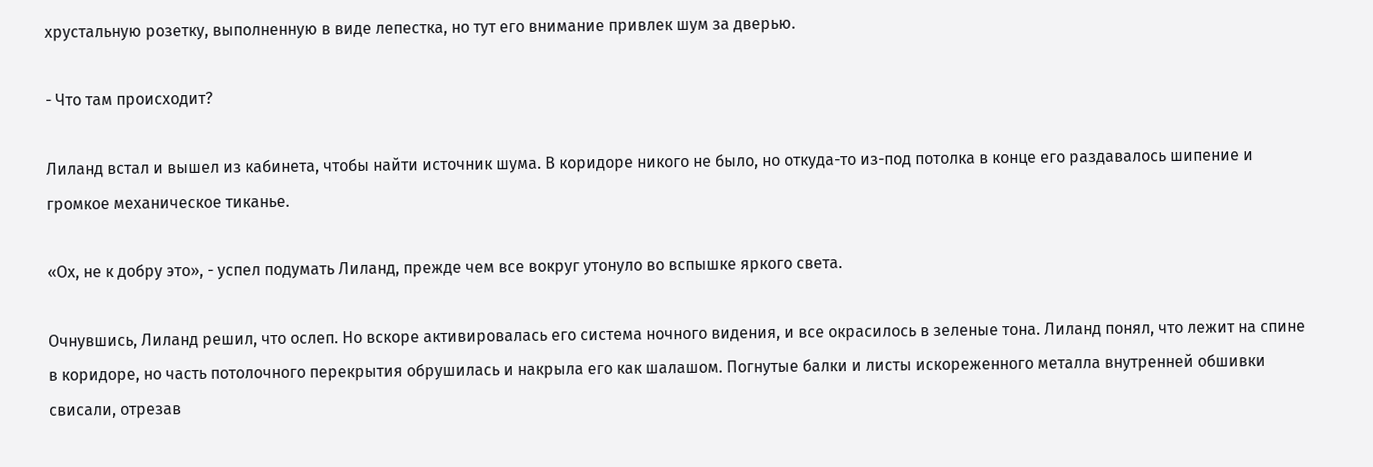хрустальную розетку, выполненную в виде лепестка, но тут его внимание привлек шум за дверью.

- Что там происходит?

Лиланд встал и вышел из кабинета, чтобы найти источник шума. В коридоре никого не было, но откуда-то из-под потолка в конце его раздавалось шипение и громкое механическое тиканье.

«Ох, не к добру это», - успел подумать Лиланд, прежде чем все вокруг утонуло во вспышке яркого света.

Очнувшись, Лиланд решил, что ослеп. Но вскоре активировалась его система ночного видения, и все окрасилось в зеленые тона. Лиланд понял, что лежит на спине в коридоре, но часть потолочного перекрытия обрушилась и накрыла его как шалашом. Погнутые балки и листы искореженного металла внутренней обшивки свисали, отрезав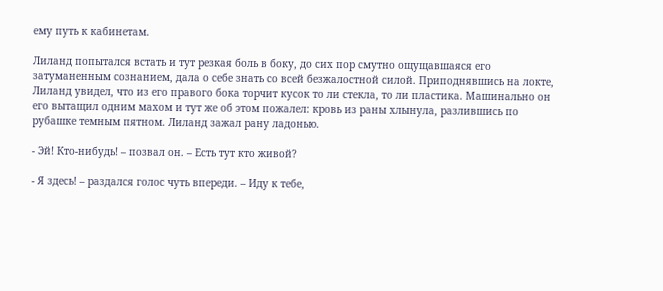ему путь к кабинетам.

Лиланд попытался встать и тут резкая боль в боку, до сих пор смутно ощущавшаяся его затуманенным сознанием, дала о себе знать со всей безжалостной силой. Приподнявшись на локте, Лиланд увидел, что из его правого бока торчит кусок то ли стекла, то ли пластика. Машинально он его вытащил одним махом и тут же об этом пожалел: кровь из раны хлынула, разлившись по рубашке темным пятном. Лиланд зажал рану ладонью.

- Эй! Кто-нибудь! – позвал он. – Есть тут кто живой?

- Я здесь! – раздался голос чуть впереди. – Иду к тебе,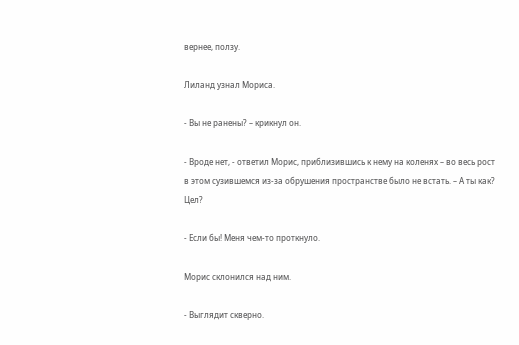вернее, ползу.

Лиланд узнал Мориса.

- Вы не ранены? – крикнул он.

- Вроде нет, - ответил Морис, приблизившись к нему на коленях – во весь рост в этом сузившемся из-за обрушения пространстве было не встать. – А ты как? Цел?

- Если бы! Меня чем-то проткнуло.

Морис склонился над ним.

- Выглядит скверно.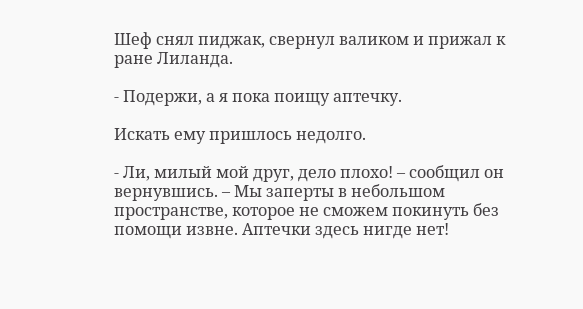Шеф снял пиджак, свернул валиком и прижал к ране Лиланда.

- Подержи, а я пока поищу аптечку.

Искать ему пришлось недолго.

- Ли, милый мой друг, дело плохо! – сообщил он вернувшись. – Мы заперты в небольшом пространстве, которое не сможем покинуть без помощи извне. Аптечки здесь нигде нет!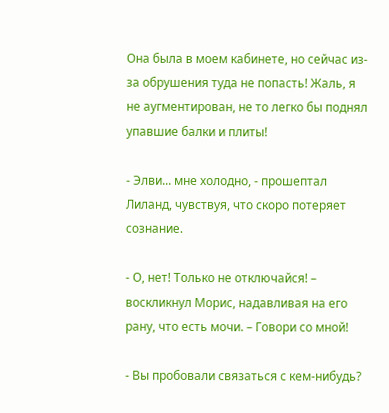Она была в моем кабинете, но сейчас из-за обрушения туда не попасть! Жаль, я не аугментирован, не то легко бы поднял упавшие балки и плиты!

- Элви... мне холодно, - прошептал Лиланд, чувствуя, что скоро потеряет сознание.

- О, нет! Только не отключайся! – воскликнул Морис, надавливая на его рану, что есть мочи. – Говори со мной!

- Вы пробовали связаться с кем-нибудь?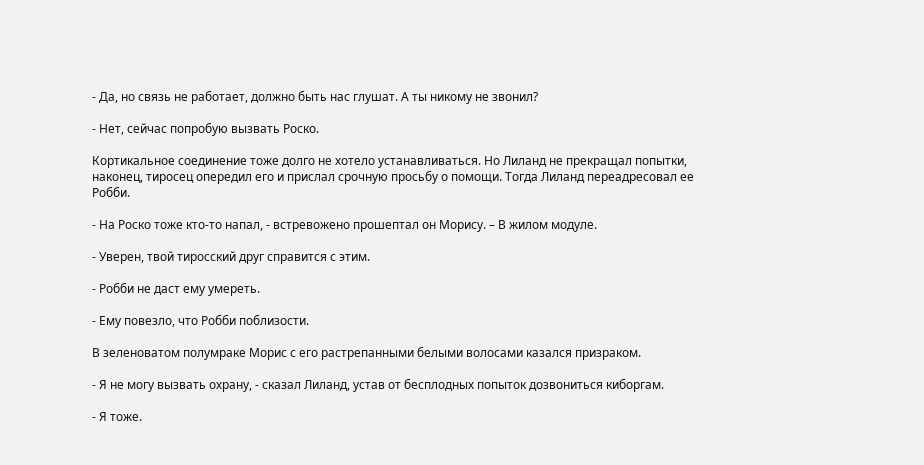- Да, но связь не работает, должно быть нас глушат. А ты никому не звонил?

- Нет, сейчас попробую вызвать Роско.

Кортикальное соединение тоже долго не хотело устанавливаться. Но Лиланд не прекращал попытки, наконец, тиросец опередил его и прислал срочную просьбу о помощи. Тогда Лиланд переадресовал ее Робби.

- На Роско тоже кто-то напал, - встревожено прошептал он Морису. – В жилом модуле.

- Уверен, твой тиросский друг справится с этим.

- Робби не даст ему умереть.

- Ему повезло, что Робби поблизости.

В зеленоватом полумраке Морис с его растрепанными белыми волосами казался призраком.

- Я не могу вызвать охрану, - сказал Лиланд, устав от бесплодных попыток дозвониться киборгам.

- Я тоже.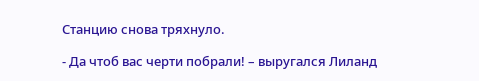Станцию снова тряхнуло.

- Да чтоб вас черти побрали! – выругался Лиланд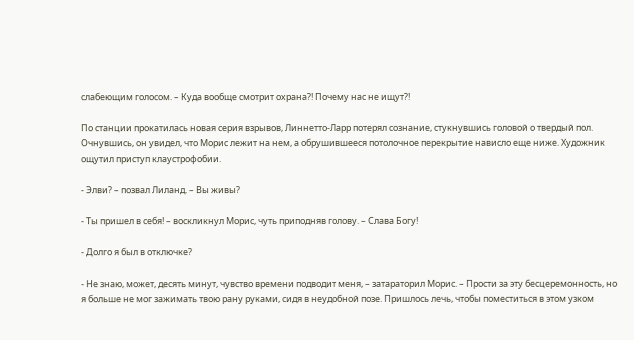слабеющим голосом. – Куда вообще смотрит охрана?! Почему нас не ищут?!

По станции прокатилась новая серия взрывов, Линнетто-Ларр потерял сознание, стукнувшись головой о твердый пол. Очнувшись, он увидел, что Морис лежит на нем, а обрушившееся потолочное перекрытие нависло еще ниже. Художник ощутил приступ клаустрофобии.

- Элви? – позвал Лиланд. – Вы живы?

- Ты пришел в себя! – воскликнул Морис, чуть приподняв голову. – Слава Богу!

- Долго я был в отключке?

- Не знаю, может, десять минут, чувство времени подводит меня, – затараторил Морис. – Прости за эту бесцеремонность, но я больше не мог зажимать твою рану руками, сидя в неудобной позе. Пришлось лечь, чтобы поместиться в этом узком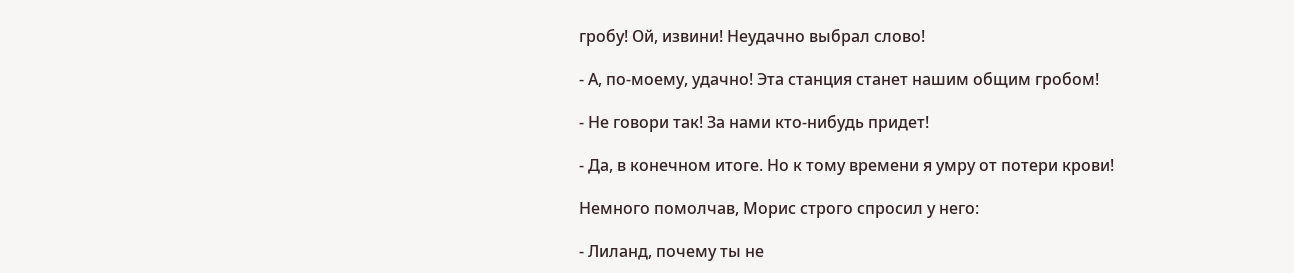гробу! Ой, извини! Неудачно выбрал слово!

- А, по-моему, удачно! Эта станция станет нашим общим гробом!

- Не говори так! За нами кто-нибудь придет!

- Да, в конечном итоге. Но к тому времени я умру от потери крови!

Немного помолчав, Морис строго спросил у него:

- Лиланд, почему ты не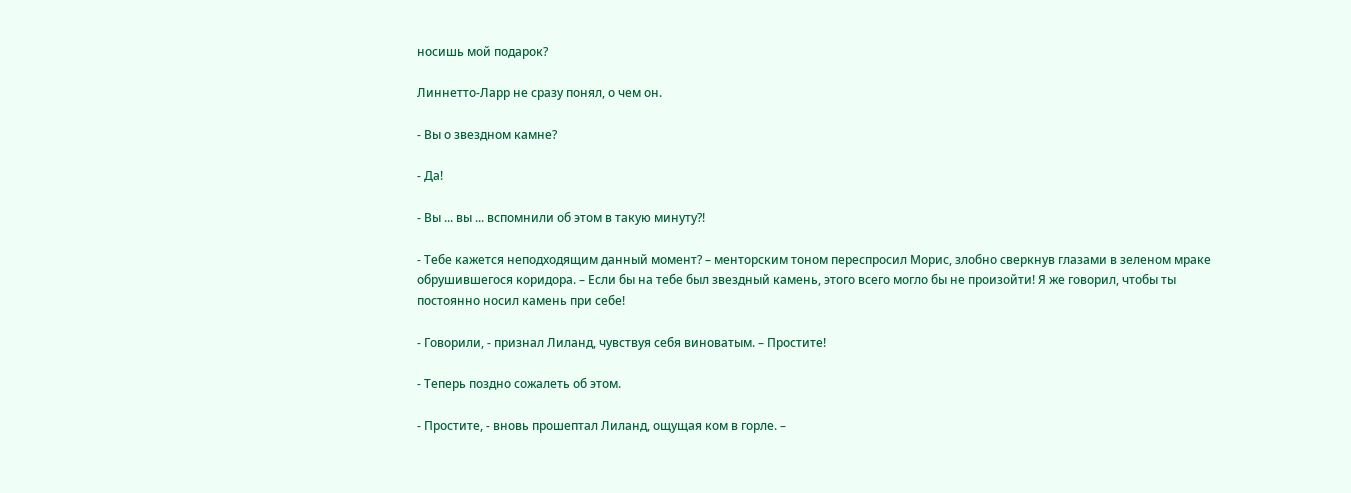носишь мой подарок?

Линнетто-Ларр не сразу понял, о чем он.

- Вы о звездном камне?

- Да!

- Вы ... вы ... вспомнили об этом в такую минуту?!

- Тебе кажется неподходящим данный момент? – менторским тоном переспросил Морис, злобно сверкнув глазами в зеленом мраке обрушившегося коридора. – Если бы на тебе был звездный камень, этого всего могло бы не произойти! Я же говорил, чтобы ты постоянно носил камень при себе!

- Говорили, - признал Лиланд, чувствуя себя виноватым. – Простите!

- Теперь поздно сожалеть об этом.

- Простите, - вновь прошептал Лиланд, ощущая ком в горле. –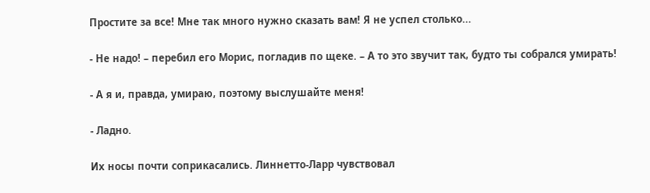Простите за все! Мне так много нужно сказать вам! Я не успел столько...

- Не надо! – перебил его Морис, погладив по щеке. – А то это звучит так, будто ты собрался умирать!

- А я и, правда, умираю, поэтому выслушайте меня!

- Ладно.

Их носы почти соприкасались. Линнетто-Ларр чувствовал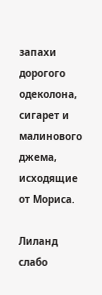запахи дорогого одеколона, сигарет и малинового джема, исходящие от Мориса.

Лиланд слабо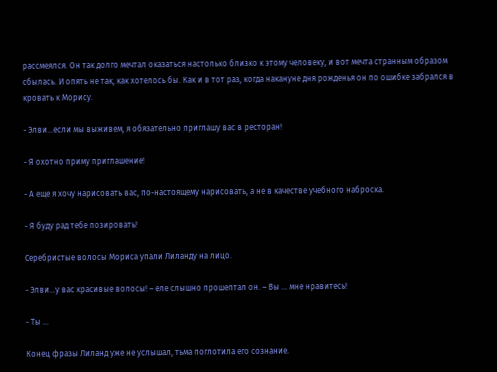рассмеялся. Он так долго мечтал оказаться настолько близко к этому человеку, и вот мечта странным образом сбылась. И опять не так, как хотелось бы. Как и в тот раз, когда накануне дня рожденья он по ошибке забрался в кровать к Морису.

- Элви...если мы выживем, я обязательно приглашу вас в ресторан!

- Я охотно приму приглашение!

- А еще я хочу нарисовать вас, по-настоящему нарисовать, а не в качестве учебного наброска.

- Я буду рад тебе позировать!

Серебристые волосы Мориса упали Лиланду на лицо.

- Элви...у вас красивые волосы! – еле слышно прошептал он. – Вы ... мне нравитесь!

- Ты ...

Конец фразы Лиланд уже не услышал, тьма поглотила его сознание.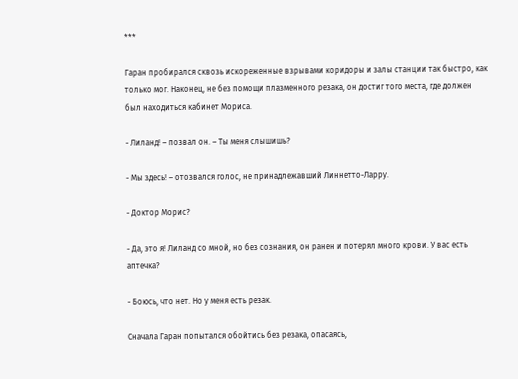***

Гаран пробирался сквозь искореженные взрывами коридоры и залы станции так быстро, как только мог. Наконец, не без помощи плазменного резака, он достиг того места, где должен был находиться кабинет Мориса.

- Лиланд! – позвал он. – Ты меня слышишь?

- Мы здесь! – отозвался голос, не принадлежавший Линнетто-Ларру.

- Доктор Морис?

- Да, это я! Лиланд со мной, но без сознания, он ранен и потерял много крови. У вас есть аптечка?

- Боюсь, что нет. Но у меня есть резак.

Сначала Гаран попытался обойтись без резака, опасаясь,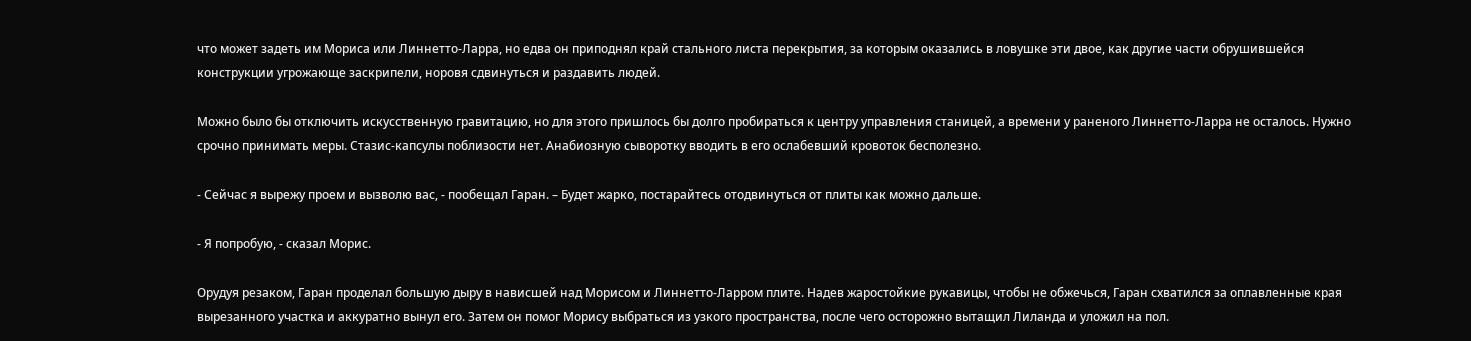что может задеть им Мориса или Линнетто-Ларра, но едва он приподнял край стального листа перекрытия, за которым оказались в ловушке эти двое, как другие части обрушившейся конструкции угрожающе заскрипели, норовя сдвинуться и раздавить людей.

Можно было бы отключить искусственную гравитацию, но для этого пришлось бы долго пробираться к центру управления станицей, а времени у раненого Линнетто-Ларра не осталось. Нужно срочно принимать меры. Стазис-капсулы поблизости нет. Анабиозную сыворотку вводить в его ослабевший кровоток бесполезно.

- Сейчас я вырежу проем и вызволю вас, - пообещал Гаран. – Будет жарко, постарайтесь отодвинуться от плиты как можно дальше.

- Я попробую, - сказал Морис.

Орудуя резаком, Гаран проделал большую дыру в нависшей над Морисом и Линнетто-Ларром плите. Надев жаростойкие рукавицы, чтобы не обжечься, Гаран схватился за оплавленные края вырезанного участка и аккуратно вынул его. Затем он помог Морису выбраться из узкого пространства, после чего осторожно вытащил Лиланда и уложил на пол.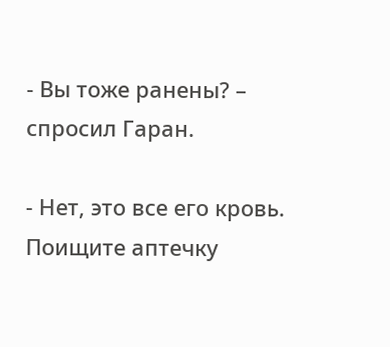- Вы тоже ранены? – спросил Гаран.

- Нет, это все его кровь. Поищите аптечку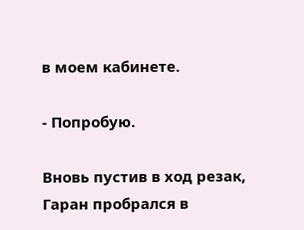в моем кабинете.

- Попробую.

Вновь пустив в ход резак, Гаран пробрался в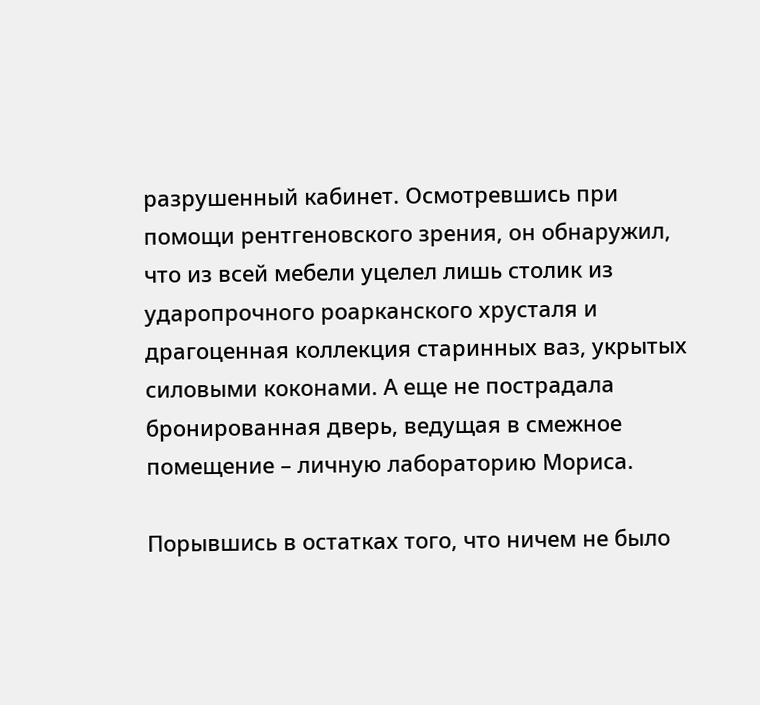разрушенный кабинет. Осмотревшись при помощи рентгеновского зрения, он обнаружил, что из всей мебели уцелел лишь столик из ударопрочного роарканского хрусталя и драгоценная коллекция старинных ваз, укрытых силовыми коконами. А еще не пострадала бронированная дверь, ведущая в смежное помещение – личную лабораторию Мориса.

Порывшись в остатках того, что ничем не было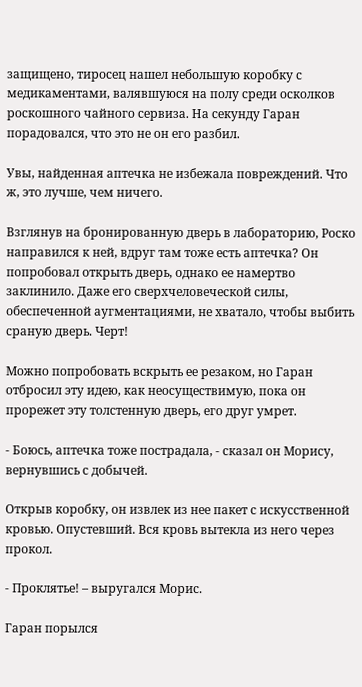защищено, тиросец нашел небольшую коробку с медикаментами, валявшуюся на полу среди осколков роскошного чайного сервиза. На секунду Гаран порадовался, что это не он его разбил.

Увы, найденная аптечка не избежала повреждений. Что ж, это лучше, чем ничего.

Взглянув на бронированную дверь в лабораторию, Роско направился к ней, вдруг там тоже есть аптечка? Он попробовал открыть дверь, однако ее намертво заклинило. Даже его сверхчеловеческой силы, обеспеченной аугментациями, не хватало, чтобы выбить сраную дверь. Черт!

Можно попробовать вскрыть ее резаком, но Гаран отбросил эту идею, как неосуществимую, пока он прорежет эту толстенную дверь, его друг умрет.

- Боюсь, аптечка тоже пострадала, - сказал он Морису, вернувшись с добычей.

Открыв коробку, он извлек из нее пакет с искусственной кровью. Опустевший. Вся кровь вытекла из него через прокол.

- Проклятье! – выругался Морис.

Гаран порылся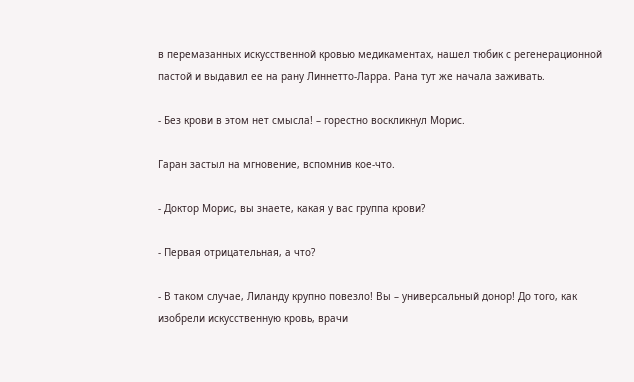в перемазанных искусственной кровью медикаментах, нашел тюбик с регенерационной пастой и выдавил ее на рану Линнетто-Ларра. Рана тут же начала заживать.

- Без крови в этом нет смысла! – горестно воскликнул Морис.

Гаран застыл на мгновение, вспомнив кое-что.

- Доктор Морис, вы знаете, какая у вас группа крови?

- Первая отрицательная, а что?

- В таком случае, Лиланду крупно повезло! Вы – универсальный донор! До того, как изобрели искусственную кровь, врачи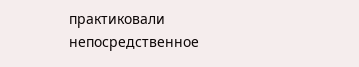практиковали непосредственное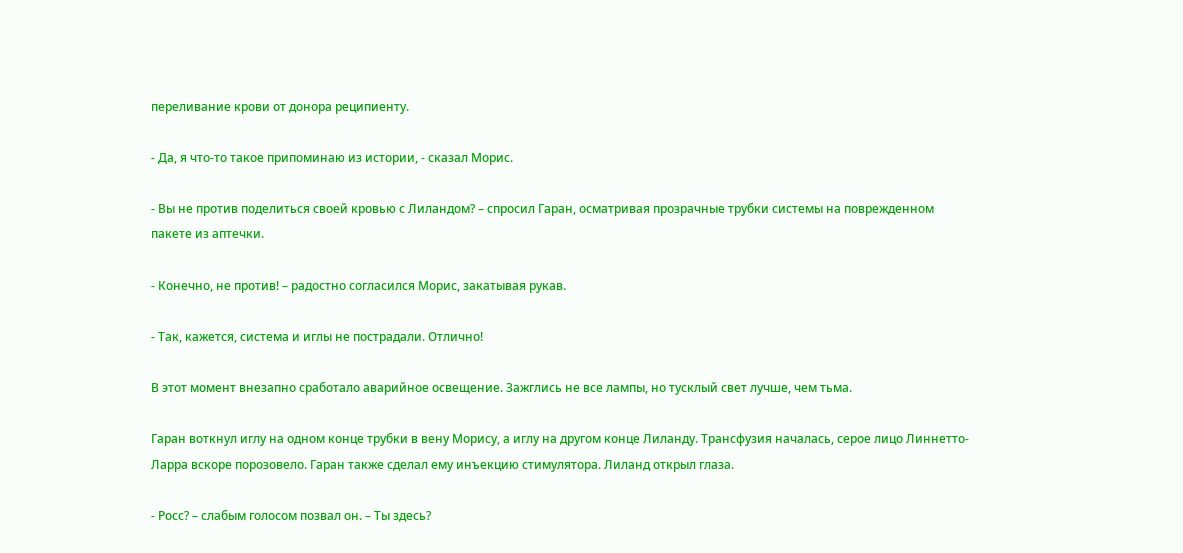переливание крови от донора реципиенту.

- Да, я что-то такое припоминаю из истории, - сказал Морис.

- Вы не против поделиться своей кровью с Лиландом? – спросил Гаран, осматривая прозрачные трубки системы на поврежденном пакете из аптечки.

- Конечно, не против! – радостно согласился Морис, закатывая рукав.

- Так, кажется, система и иглы не пострадали. Отлично!

В этот момент внезапно сработало аварийное освещение. Зажглись не все лампы, но тусклый свет лучше, чем тьма.

Гаран воткнул иглу на одном конце трубки в вену Морису, а иглу на другом конце Лиланду. Трансфузия началась, серое лицо Линнетто-Ларра вскоре порозовело. Гаран также сделал ему инъекцию стимулятора. Лиланд открыл глаза.

- Росс? – слабым голосом позвал он. – Ты здесь?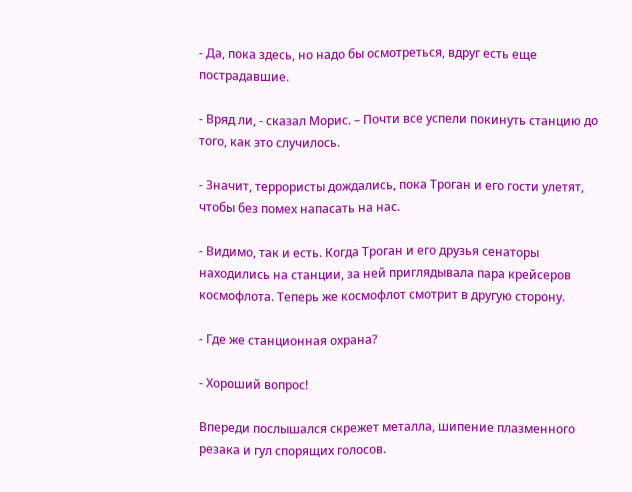- Да, пока здесь, но надо бы осмотреться, вдруг есть еще пострадавшие.

- Вряд ли, - сказал Морис. – Почти все успели покинуть станцию до того, как это случилось.

- Значит, террористы дождались, пока Троган и его гости улетят, чтобы без помех напасать на нас.

- Видимо, так и есть. Когда Троган и его друзья сенаторы находились на станции, за ней приглядывала пара крейсеров космофлота. Теперь же космофлот смотрит в другую сторону.

- Где же станционная охрана?

- Хороший вопрос!

Впереди послышался скрежет металла, шипение плазменного резака и гул спорящих голосов.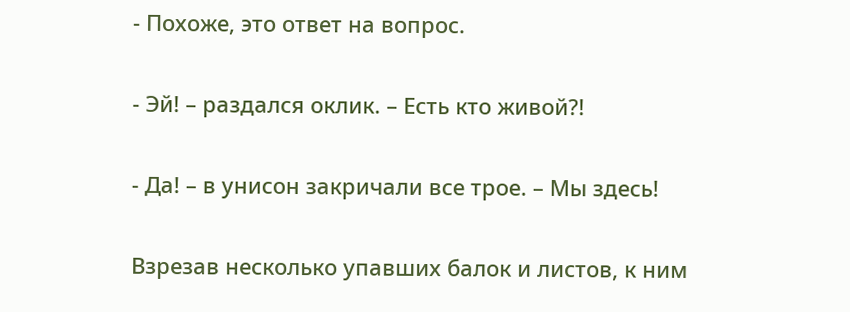- Похоже, это ответ на вопрос.

- Эй! – раздался оклик. – Есть кто живой?!

- Да! – в унисон закричали все трое. – Мы здесь!

Взрезав несколько упавших балок и листов, к ним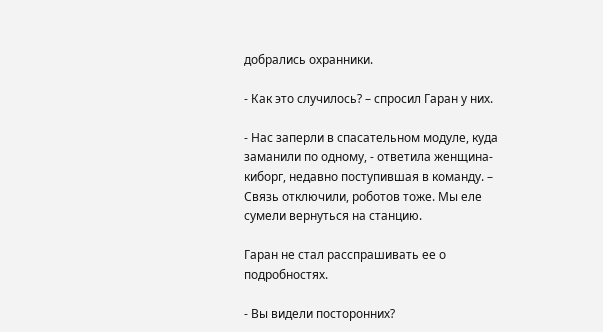добрались охранники.

- Как это случилось? – спросил Гаран у них.

- Нас заперли в спасательном модуле, куда заманили по одному, - ответила женщина-киборг, недавно поступившая в команду. – Связь отключили, роботов тоже. Мы еле сумели вернуться на станцию.

Гаран не стал расспрашивать ее о подробностях.

- Вы видели посторонних?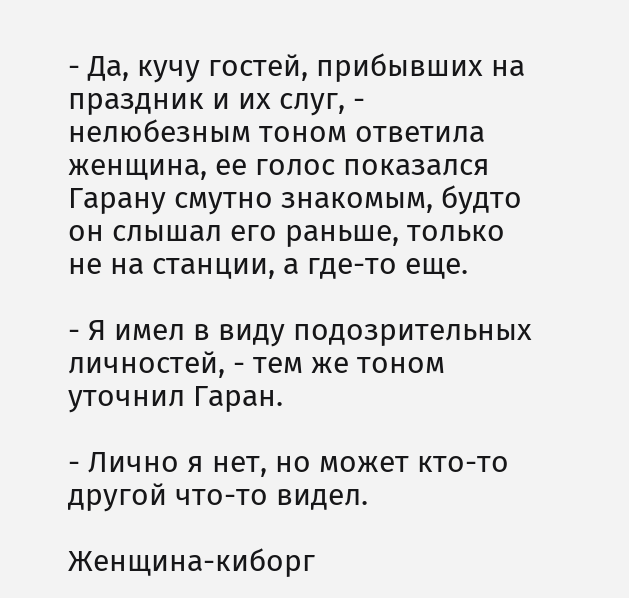- Да, кучу гостей, прибывших на праздник и их слуг, - нелюбезным тоном ответила женщина, ее голос показался Гарану смутно знакомым, будто он слышал его раньше, только не на станции, а где-то еще.

- Я имел в виду подозрительных личностей, - тем же тоном уточнил Гаран.

- Лично я нет, но может кто-то другой что-то видел.

Женщина-киборг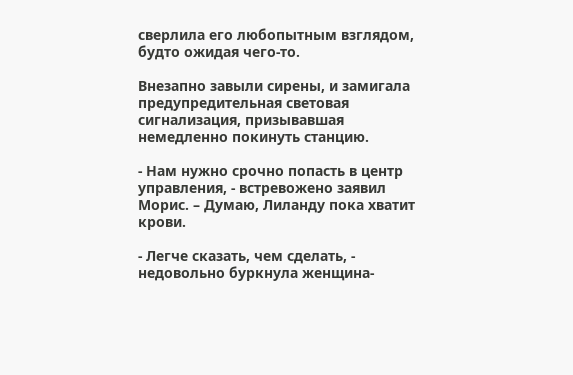сверлила его любопытным взглядом, будто ожидая чего-то.

Внезапно завыли сирены, и замигала предупредительная световая сигнализация, призывавшая немедленно покинуть станцию.

- Нам нужно срочно попасть в центр управления, - встревожено заявил Морис. – Думаю, Лиланду пока хватит крови.

- Легче сказать, чем сделать, - недовольно буркнула женщина-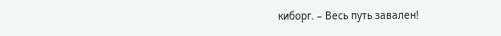киборг. – Весь путь завален!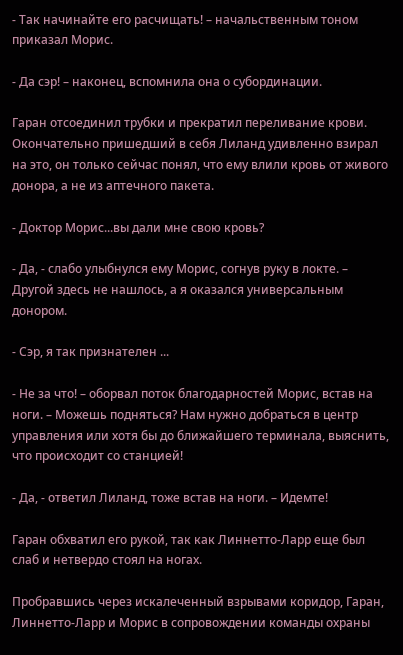- Так начинайте его расчищать! – начальственным тоном приказал Морис.

- Да сэр! – наконец, вспомнила она о субординации.

Гаран отсоединил трубки и прекратил переливание крови. Окончательно пришедший в себя Лиланд удивленно взирал на это, он только сейчас понял, что ему влили кровь от живого донора, а не из аптечного пакета.

- Доктор Морис...вы дали мне свою кровь?

- Да, - слабо улыбнулся ему Морис, согнув руку в локте. – Другой здесь не нашлось, а я оказался универсальным донором.

- Сэр, я так признателен ...

- Не за что! – оборвал поток благодарностей Морис, встав на ноги. – Можешь подняться? Нам нужно добраться в центр управления или хотя бы до ближайшего терминала, выяснить, что происходит со станцией!

- Да, - ответил Лиланд, тоже встав на ноги. – Идемте!

Гаран обхватил его рукой, так как Линнетто-Ларр еще был слаб и нетвердо стоял на ногах.

Пробравшись через искалеченный взрывами коридор, Гаран, Линнетто-Ларр и Морис в сопровождении команды охраны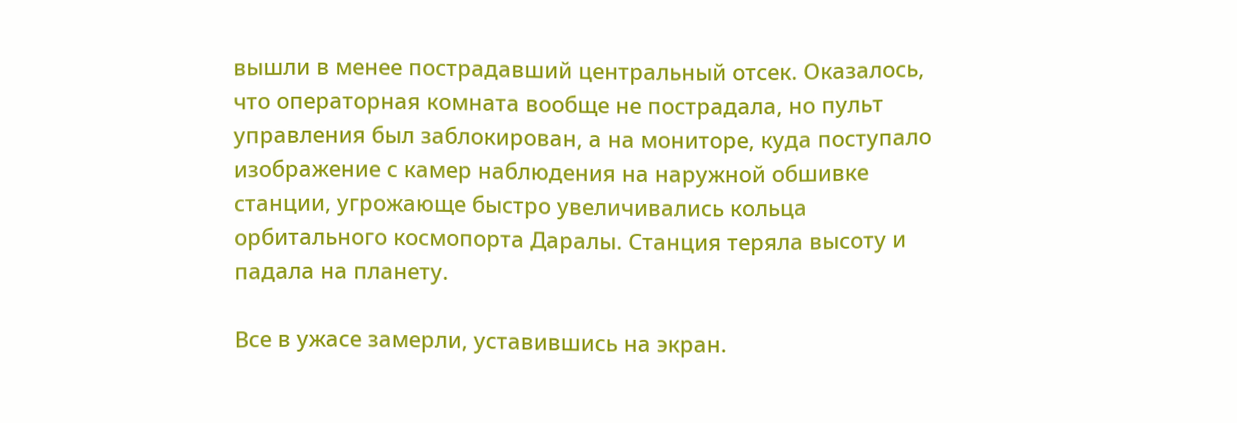вышли в менее пострадавший центральный отсек. Оказалось, что операторная комната вообще не пострадала, но пульт управления был заблокирован, а на мониторе, куда поступало изображение с камер наблюдения на наружной обшивке станции, угрожающе быстро увеличивались кольца орбитального космопорта Даралы. Станция теряла высоту и падала на планету.

Все в ужасе замерли, уставившись на экран.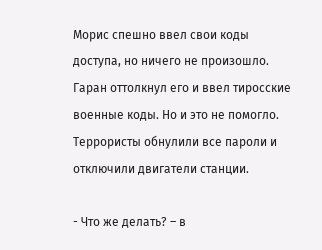Морис спешно ввел свои коды доступа, но ничего не произошло. Гаран оттолкнул его и ввел тиросские военные коды. Но и это не помогло. Террористы обнулили все пароли и отключили двигатели станции.

- Что же делать? – в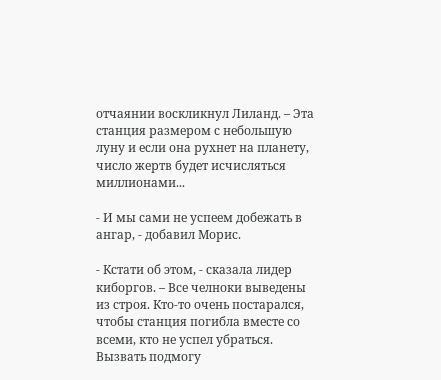отчаянии воскликнул Лиланд. – Эта станция размером с небольшую луну и если она рухнет на планету, число жертв будет исчисляться миллионами...

- И мы сами не успеем добежать в ангар, - добавил Морис.

- Кстати об этом, - сказала лидер киборгов. – Все челноки выведены из строя. Кто-то очень постарался, чтобы станция погибла вместе со всеми, кто не успел убраться. Вызвать подмогу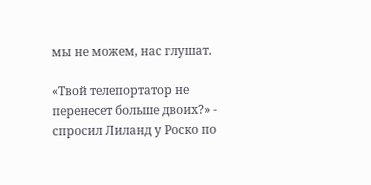мы не можем, нас глушат.

«Твой телепортатор не перенесет больше двоих?» - спросил Лиланд у Роско по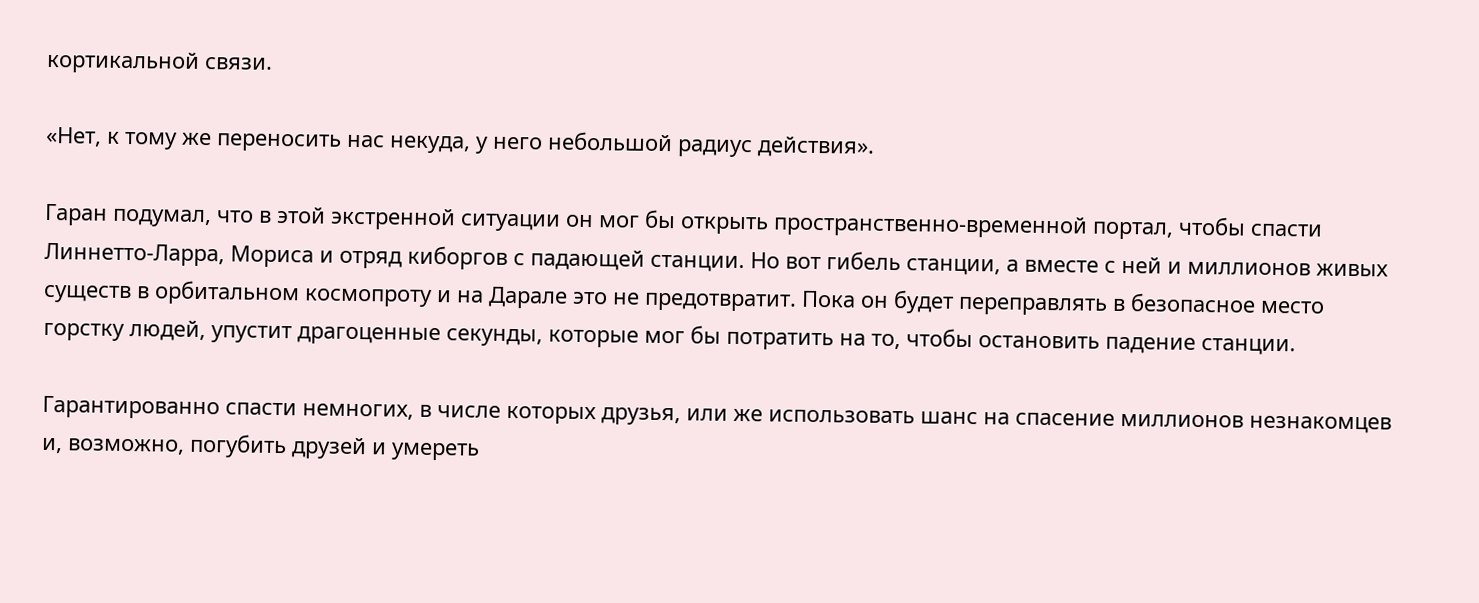кортикальной связи.

«Нет, к тому же переносить нас некуда, у него небольшой радиус действия».

Гаран подумал, что в этой экстренной ситуации он мог бы открыть пространственно-временной портал, чтобы спасти Линнетто-Ларра, Мориса и отряд киборгов с падающей станции. Но вот гибель станции, а вместе с ней и миллионов живых существ в орбитальном космопроту и на Дарале это не предотвратит. Пока он будет переправлять в безопасное место горстку людей, упустит драгоценные секунды, которые мог бы потратить на то, чтобы остановить падение станции.

Гарантированно спасти немногих, в числе которых друзья, или же использовать шанс на спасение миллионов незнакомцев и, возможно, погубить друзей и умереть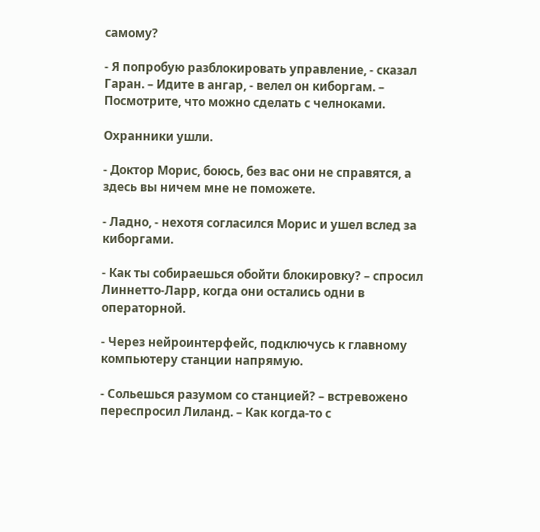самому?

- Я попробую разблокировать управление, - сказал Гаран. – Идите в ангар, - велел он киборгам. – Посмотрите, что можно сделать с челноками.

Охранники ушли.

- Доктор Морис, боюсь, без вас они не справятся, а здесь вы ничем мне не поможете.

- Ладно, - нехотя согласился Морис и ушел вслед за киборгами.

- Как ты собираешься обойти блокировку? – спросил Линнетто-Ларр, когда они остались одни в операторной.

- Через нейроинтерфейс, подключусь к главному компьютеру станции напрямую.

- Сольешься разумом со станцией? – встревожено переспросил Лиланд. – Как когда-то с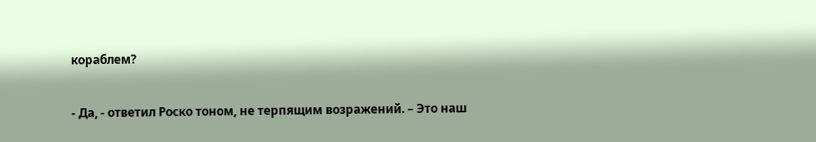кораблем?

- Да, - ответил Роско тоном, не терпящим возражений. – Это наш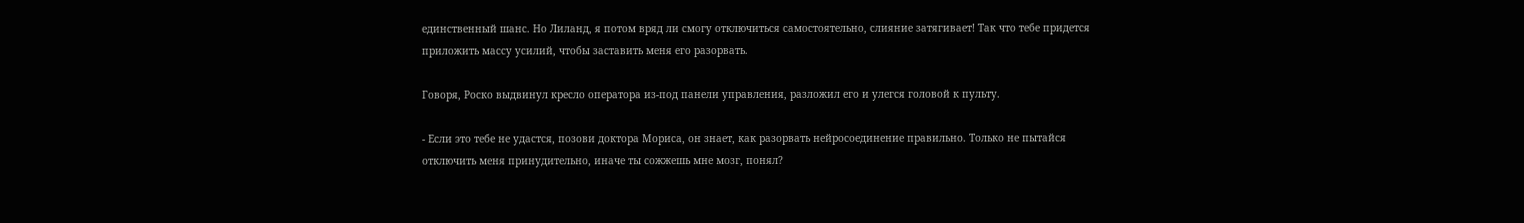единственный шанс. Но Лиланд, я потом вряд ли смогу отключиться самостоятельно, слияние затягивает! Так что тебе придется приложить массу усилий, чтобы заставить меня его разорвать.

Говоря, Роско выдвинул кресло оператора из-под панели управления, разложил его и улегся головой к пульту.

- Если это тебе не удастся, позови доктора Мориса, он знает, как разорвать нейросоединение правильно. Только не пытайся отключить меня принудительно, иначе ты сожжешь мне мозг, понял?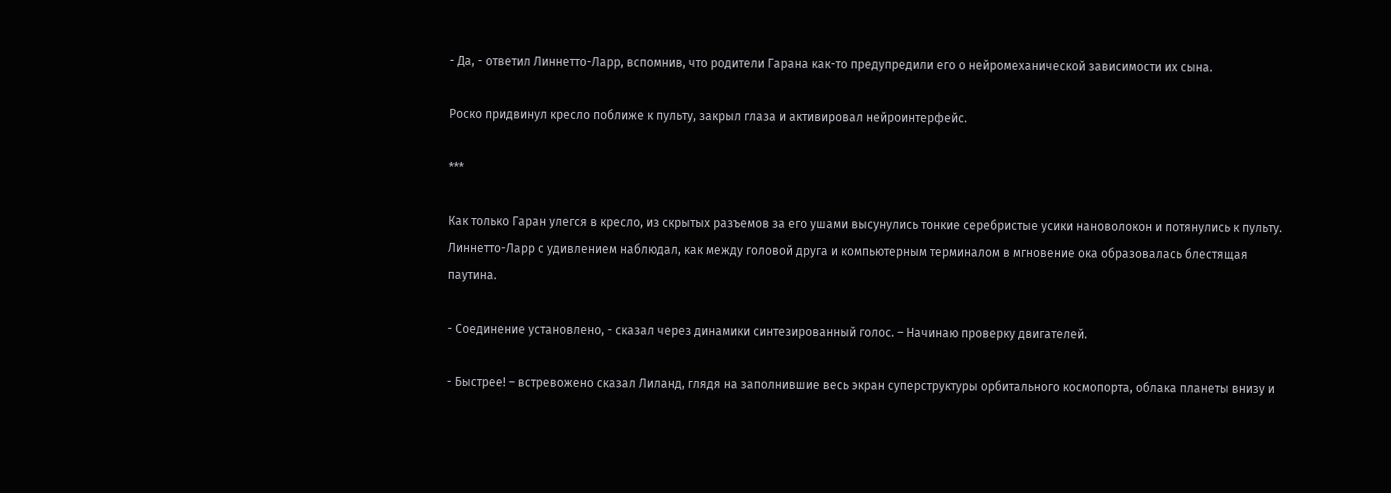- Да, - ответил Линнетто-Ларр, вспомнив, что родители Гарана как-то предупредили его о нейромеханической зависимости их сына.

Роско придвинул кресло поближе к пульту, закрыл глаза и активировал нейроинтерфейс.

***

Как только Гаран улегся в кресло, из скрытых разъемов за его ушами высунулись тонкие серебристые усики нановолокон и потянулись к пульту. Линнетто-Ларр с удивлением наблюдал, как между головой друга и компьютерным терминалом в мгновение ока образовалась блестящая паутина.

- Соединение установлено, - сказал через динамики синтезированный голос. – Начинаю проверку двигателей.

- Быстрее! – встревожено сказал Лиланд, глядя на заполнившие весь экран суперструктуры орбитального космопорта, облака планеты внизу и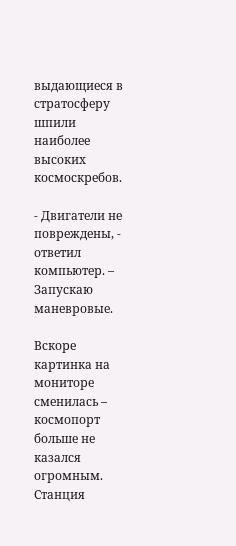выдающиеся в стратосферу шпили наиболее высоких космоскребов.

- Двигатели не повреждены, - ответил компьютер. – Запускаю маневровые.

Вскоре картинка на мониторе сменилась – космопорт больше не казался огромным. Станция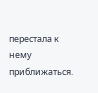перестала к нему приближаться.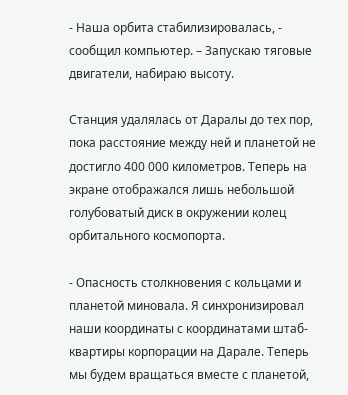- Наша орбита стабилизировалась, - сообщил компьютер. – Запускаю тяговые двигатели, набираю высоту.

Станция удалялась от Даралы до тех пор, пока расстояние между ней и планетой не достигло 400 000 километров. Теперь на экране отображался лишь небольшой голубоватый диск в окружении колец орбитального космопорта.

- Опасность столкновения с кольцами и планетой миновала. Я синхронизировал наши координаты с координатами штаб-квартиры корпорации на Дарале. Теперь мы будем вращаться вместе с планетой,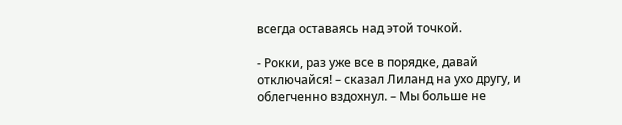всегда оставаясь над этой точкой.

- Рокки, раз уже все в порядке, давай отключайся! – сказал Лиланд на ухо другу, и облегченно вздохнул. – Мы больше не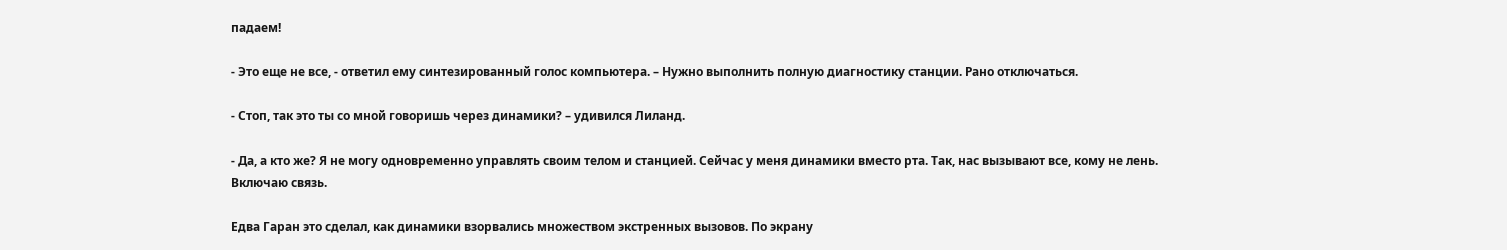падаем!

- Это еще не все, - ответил ему синтезированный голос компьютера. – Нужно выполнить полную диагностику станции. Рано отключаться.

- Стоп, так это ты со мной говоришь через динамики? – удивился Лиланд.

- Да, а кто же? Я не могу одновременно управлять своим телом и станцией. Сейчас у меня динамики вместо рта. Так, нас вызывают все, кому не лень. Включаю связь.

Едва Гаран это сделал, как динамики взорвались множеством экстренных вызовов. По экрану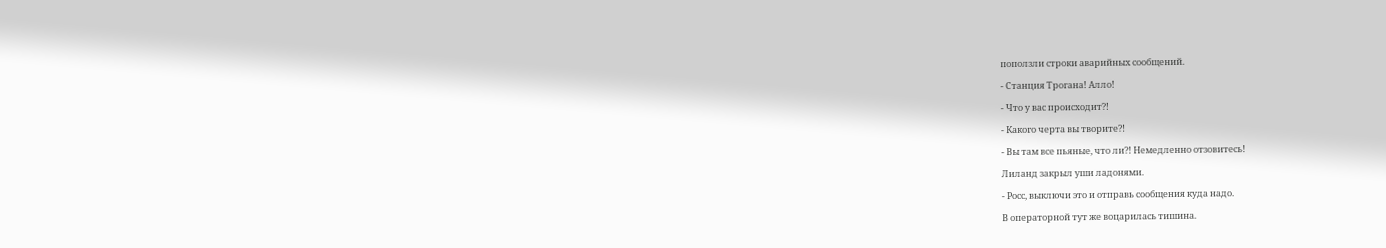поползли строки аварийных сообщений.

- Станция Трогана! Алло!

- Что у вас происходит?!

- Какого черта вы творите?!

- Вы там все пьяные, что ли?! Немедленно отзовитесь!

Лиланд закрыл уши ладонями.

- Росс, выключи это и отправь сообщения куда надо.

В операторной тут же воцарилась тишина.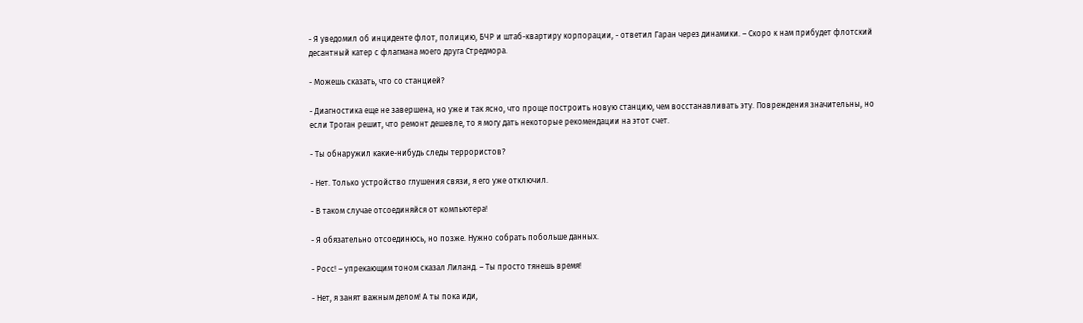- Я уведомил об инциденте флот, полицию, БЧР и штаб-квартиру корпорации, - ответил Гаран через динамики. – Скоро к нам прибудет флотский десантный катер с флагмана моего друга Стредмора.

- Можешь сказать, что со станцией?

- Диагностика еще не завершена, но уже и так ясно, что проще построить новую станцию, чем восстанавливать эту. Повреждения значительны, но если Троган решит, что ремонт дешевле, то я могу дать некоторые рекомендации на этот счет.

- Ты обнаружил какие-нибудь следы террористов?

- Нет. Только устройство глушения связи, я его уже отключил.

- В таком случае отсоединяйся от компьютера!

- Я обязательно отсоединюсь, но позже. Нужно собрать побольше данных.

- Росс! – упрекающим тоном сказал Лиланд. – Ты просто тянешь время!

- Нет, я занят важным делом! А ты пока иди,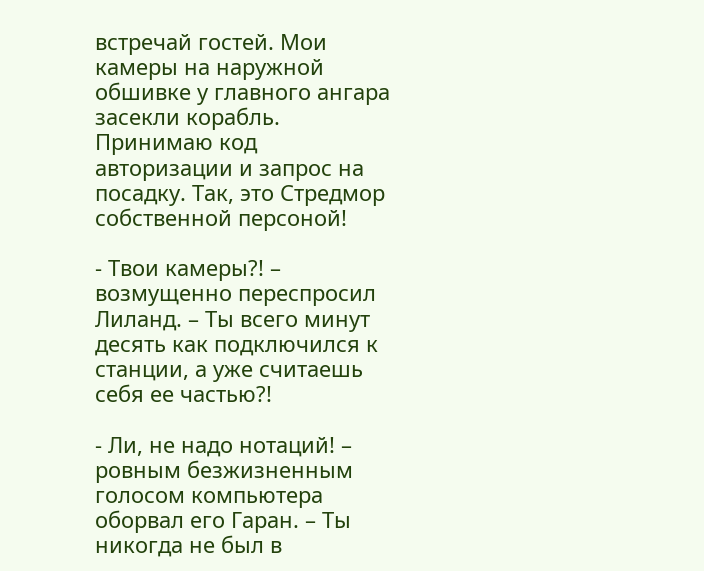встречай гостей. Мои камеры на наружной обшивке у главного ангара засекли корабль. Принимаю код авторизации и запрос на посадку. Так, это Стредмор собственной персоной!

- Твои камеры?! – возмущенно переспросил Лиланд. – Ты всего минут десять как подключился к станции, а уже считаешь себя ее частью?!

- Ли, не надо нотаций! – ровным безжизненным голосом компьютера оборвал его Гаран. – Ты никогда не был в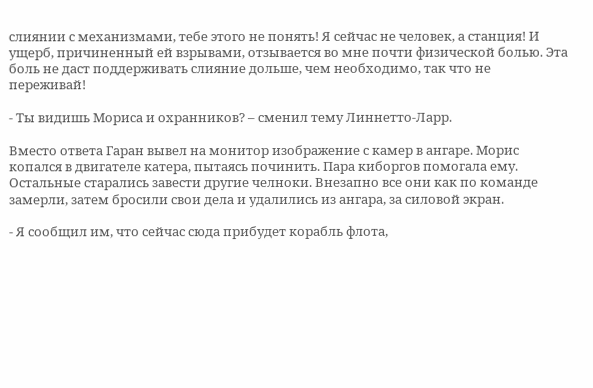слиянии с механизмами, тебе этого не понять! Я сейчас не человек, а станция! И ущерб, причиненный ей взрывами, отзывается во мне почти физической болью. Эта боль не даст поддерживать слияние дольше, чем необходимо, так что не переживай!

- Ты видишь Мориса и охранников? – сменил тему Линнетто-Ларр.

Вместо ответа Гаран вывел на монитор изображение с камер в ангаре. Морис копался в двигателе катера, пытаясь починить. Пара киборгов помогала ему. Остальные старались завести другие челноки. Внезапно все они как по команде замерли, затем бросили свои дела и удалились из ангара, за силовой экран.

- Я сообщил им, что сейчас сюда прибудет корабль флота,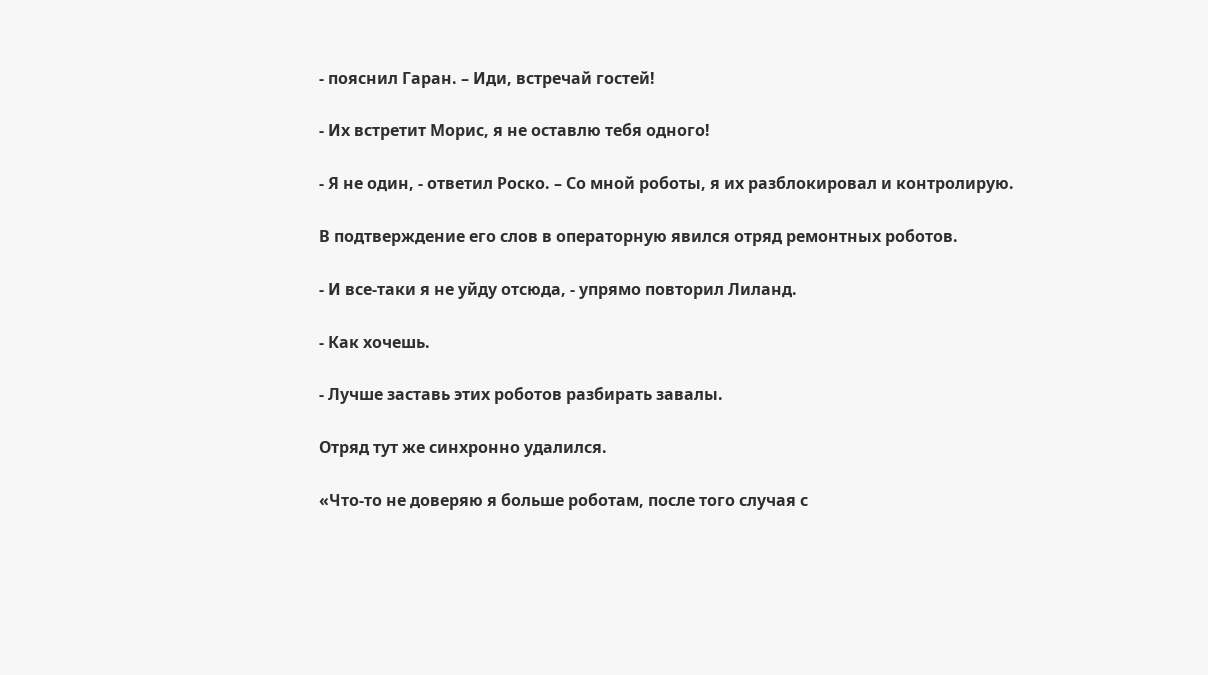- пояснил Гаран. – Иди, встречай гостей!

- Их встретит Морис, я не оставлю тебя одного!

- Я не один, - ответил Роско. – Со мной роботы, я их разблокировал и контролирую.

В подтверждение его слов в операторную явился отряд ремонтных роботов.

- И все-таки я не уйду отсюда, - упрямо повторил Лиланд.

- Как хочешь.

- Лучше заставь этих роботов разбирать завалы.

Отряд тут же синхронно удалился.

«Что-то не доверяю я больше роботам, после того случая с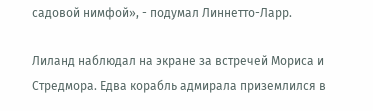садовой нимфой», - подумал Линнетто-Ларр.

Лиланд наблюдал на экране за встречей Мориса и Стредмора. Едва корабль адмирала приземлился в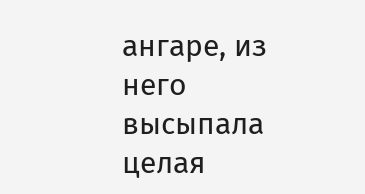ангаре, из него высыпала целая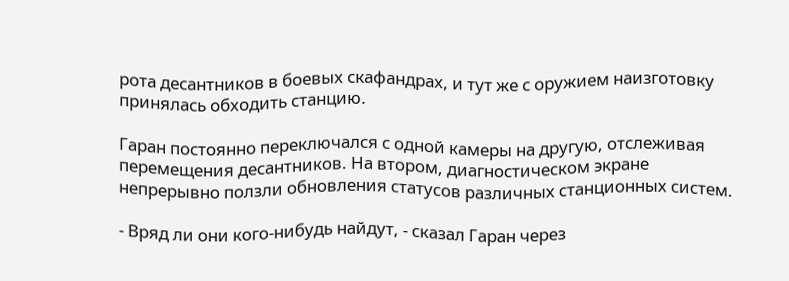рота десантников в боевых скафандрах, и тут же с оружием наизготовку принялась обходить станцию.

Гаран постоянно переключался с одной камеры на другую, отслеживая перемещения десантников. На втором, диагностическом экране непрерывно ползли обновления статусов различных станционных систем.

- Вряд ли они кого-нибудь найдут, - сказал Гаран через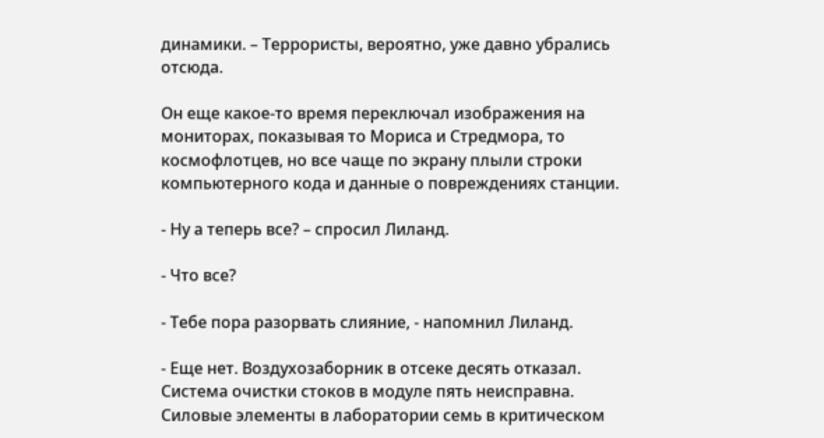динамики. – Террористы, вероятно, уже давно убрались отсюда.

Он еще какое-то время переключал изображения на мониторах, показывая то Мориса и Стредмора, то космофлотцев, но все чаще по экрану плыли строки компьютерного кода и данные о повреждениях станции.

- Ну а теперь все? – спросил Лиланд.

- Что все?

- Тебе пора разорвать слияние, - напомнил Лиланд.

- Еще нет. Воздухозаборник в отсеке десять отказал. Система очистки стоков в модуле пять неисправна. Силовые элементы в лаборатории семь в критическом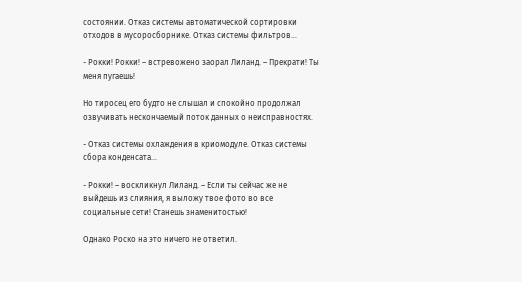состоянии. Отказ системы автоматической сортировки отходов в мусоросборнике. Отказ системы фильтров...

- Рокки! Рокки! – встревожено заорал Лиланд. – Прекрати! Ты меня пугаешь!

Но тиросец его будто не слышал и спокойно продолжал озвучивать нескончаемый поток данных о неисправностях.

- Отказ системы охлаждения в криомодуле. Отказ системы сбора конденсата...

- Рокки! – воскликнул Лиланд. – Если ты сейчас же не выйдешь из слияния, я выложу твое фото во все социальные сети! Станешь знаменитостью!

Однако Роско на это ничего не ответил.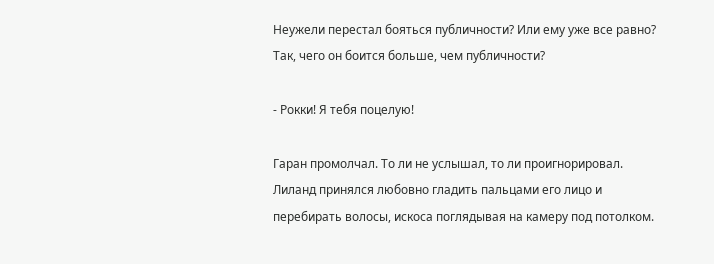Неужели перестал бояться публичности? Или ему уже все равно? Так, чего он боится больше, чем публичности?

- Рокки! Я тебя поцелую!

Гаран промолчал. То ли не услышал, то ли проигнорировал. Лиланд принялся любовно гладить пальцами его лицо и перебирать волосы, искоса поглядывая на камеру под потолком.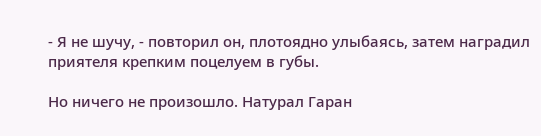- Я не шучу, - повторил он, плотоядно улыбаясь, затем наградил приятеля крепким поцелуем в губы.

Но ничего не произошло. Натурал Гаран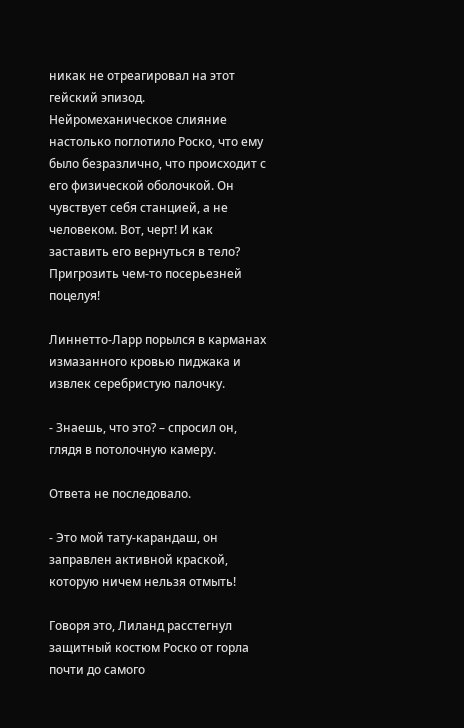никак не отреагировал на этот гейский эпизод. Нейромеханическое слияние настолько поглотило Роско, что ему было безразлично, что происходит с его физической оболочкой. Он чувствует себя станцией, а не человеком. Вот, черт! И как заставить его вернуться в тело? Пригрозить чем-то посерьезней поцелуя!

Линнетто-Ларр порылся в карманах измазанного кровью пиджака и извлек серебристую палочку.

- Знаешь, что это? – спросил он, глядя в потолочную камеру.

Ответа не последовало.

- Это мой тату-карандаш, он заправлен активной краской, которую ничем нельзя отмыть!

Говоря это, Лиланд расстегнул защитный костюм Роско от горла почти до самого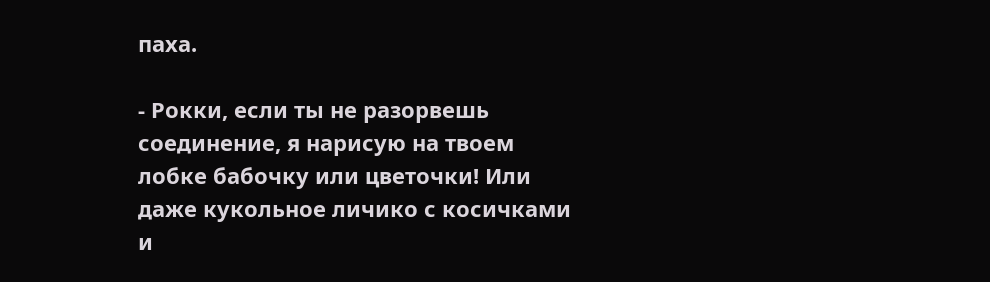паха.

- Рокки, если ты не разорвешь соединение, я нарисую на твоем лобке бабочку или цветочки! Или даже кукольное личико с косичками и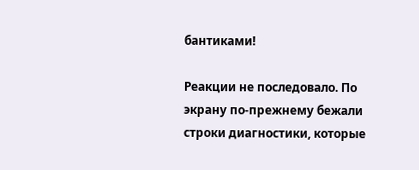бантиками!

Реакции не последовало. По экрану по-прежнему бежали строки диагностики, которые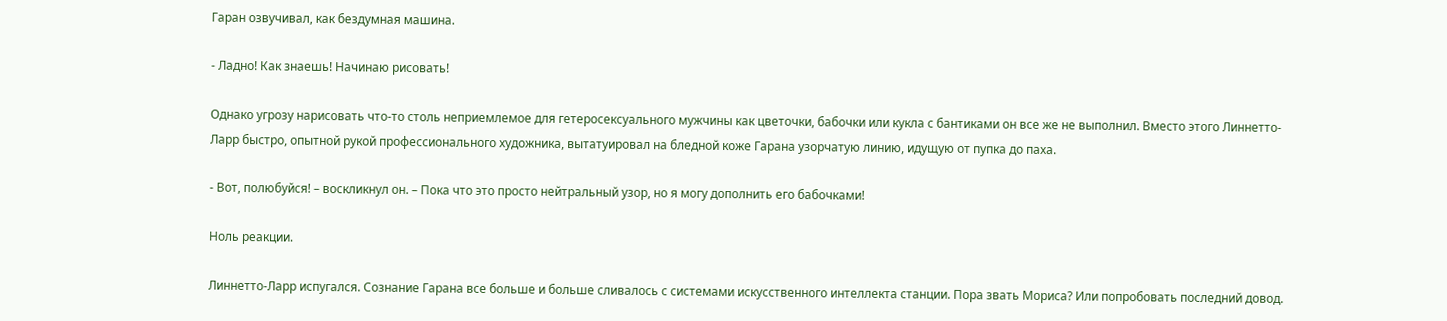Гаран озвучивал, как бездумная машина.

- Ладно! Как знаешь! Начинаю рисовать!

Однако угрозу нарисовать что-то столь неприемлемое для гетеросексуального мужчины как цветочки, бабочки или кукла с бантиками он все же не выполнил. Вместо этого Линнетто-Ларр быстро, опытной рукой профессионального художника, вытатуировал на бледной коже Гарана узорчатую линию, идущую от пупка до паха.

- Вот, полюбуйся! – воскликнул он. – Пока что это просто нейтральный узор, но я могу дополнить его бабочками!

Ноль реакции.

Линнетто-Ларр испугался. Сознание Гарана все больше и больше сливалось с системами искусственного интеллекта станции. Пора звать Мориса? Или попробовать последний довод.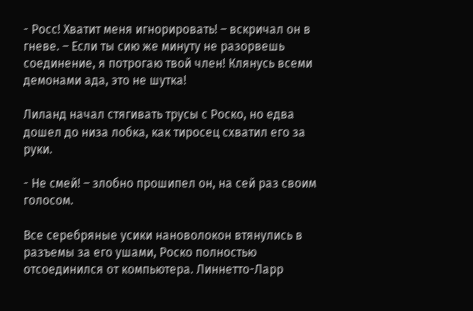- Росс! Хватит меня игнорировать! – вскричал он в гневе. – Если ты сию же минуту не разорвешь соединение, я потрогаю твой член! Клянусь всеми демонами ада, это не шутка!

Лиланд начал стягивать трусы с Роско, но едва дошел до низа лобка, как тиросец схватил его за руки.

- Не смей! – злобно прошипел он, на сей раз своим голосом.

Все серебряные усики нановолокон втянулись в разъемы за его ушами, Роско полностью отсоединился от компьютера. Линнетто-Ларр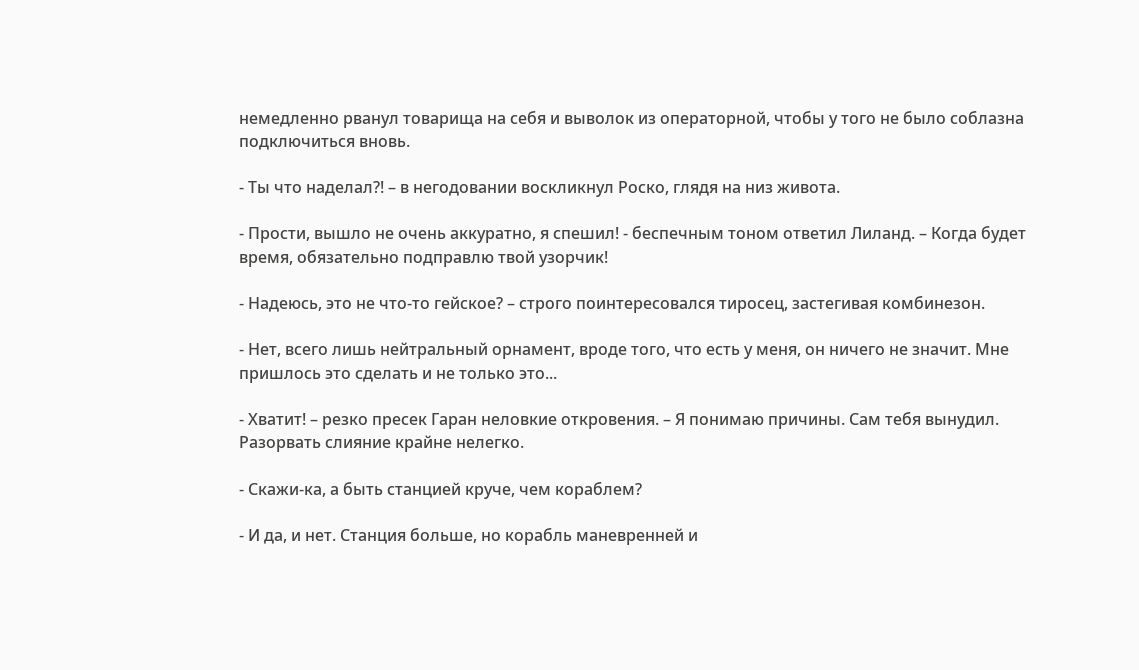немедленно рванул товарища на себя и выволок из операторной, чтобы у того не было соблазна подключиться вновь.

- Ты что наделал?! – в негодовании воскликнул Роско, глядя на низ живота.

- Прости, вышло не очень аккуратно, я спешил! - беспечным тоном ответил Лиланд. – Когда будет время, обязательно подправлю твой узорчик!

- Надеюсь, это не что-то гейское? – строго поинтересовался тиросец, застегивая комбинезон.

- Нет, всего лишь нейтральный орнамент, вроде того, что есть у меня, он ничего не значит. Мне пришлось это сделать и не только это...

- Хватит! – резко пресек Гаран неловкие откровения. – Я понимаю причины. Сам тебя вынудил. Разорвать слияние крайне нелегко.

- Скажи-ка, а быть станцией круче, чем кораблем?

- И да, и нет. Станция больше, но корабль маневренней и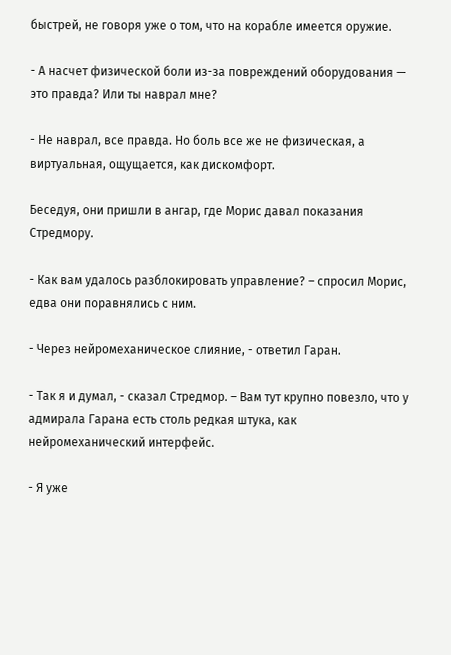быстрей, не говоря уже о том, что на корабле имеется оружие.

- А насчет физической боли из-за повреждений оборудования — это правда? Или ты наврал мне?

- Не наврал, все правда. Но боль все же не физическая, а виртуальная, ощущается, как дискомфорт.

Беседуя, они пришли в ангар, где Морис давал показания Стредмору.

- Как вам удалось разблокировать управление? – спросил Морис, едва они поравнялись с ним.

- Через нейромеханическое слияние, - ответил Гаран.

- Так я и думал, - сказал Стредмор. – Вам тут крупно повезло, что у адмирала Гарана есть столь редкая штука, как нейромеханический интерфейс.

- Я уже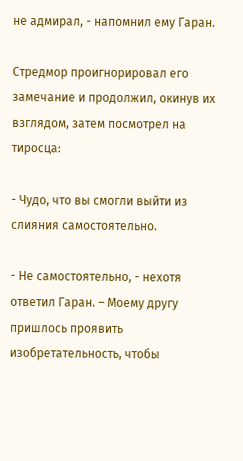не адмирал, - напомнил ему Гаран.

Стредмор проигнорировал его замечание и продолжил, окинув их взглядом, затем посмотрел на тиросца:

- Чудо, что вы смогли выйти из слияния самостоятельно.

- Не самостоятельно, - нехотя ответил Гаран. – Моему другу пришлось проявить изобретательность, чтобы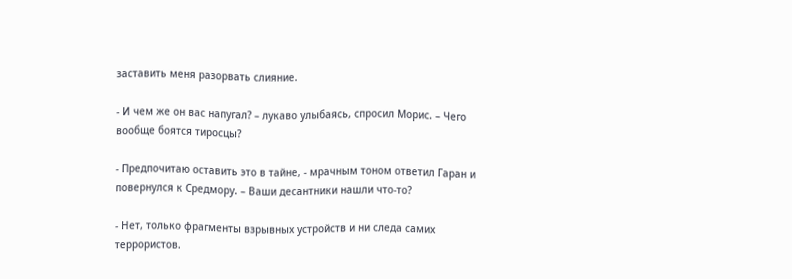заставить меня разорвать слияние.

- И чем же он вас напугал? – лукаво улыбаясь, спросил Морис. – Чего вообще боятся тиросцы?

- Предпочитаю оставить это в тайне, - мрачным тоном ответил Гаран и повернулся к Средмору. – Ваши десантники нашли что-то?

- Нет, только фрагменты взрывных устройств и ни следа самих террористов.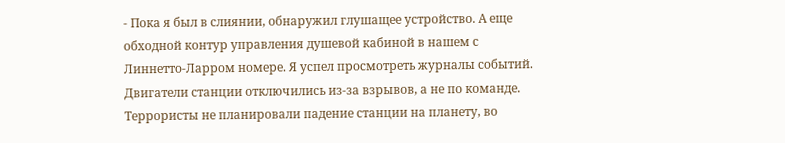- Пока я был в слиянии, обнаружил глушащее устройство. А еще обходной контур управления душевой кабиной в нашем с Линнетто-Ларром номере. Я успел просмотреть журналы событий. Двигатели станции отключились из-за взрывов, а не по команде. Террористы не планировали падение станции на планету, во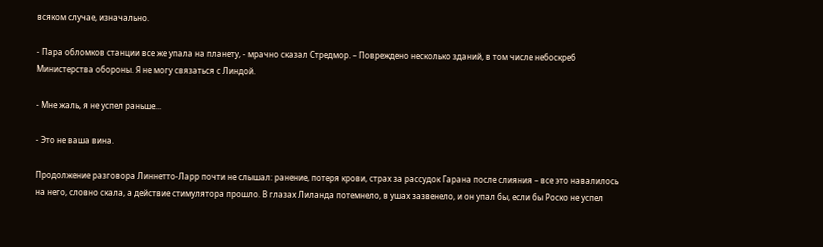всяком случае, изначально.

- Пара обломков станции все же упала на планету, - мрачно сказал Стредмор. – Повреждено несколько зданий, в том числе небоскреб Министерства обороны. Я не могу связаться с Линдой.

- Мне жаль, я не успел раньше...

- Это не ваша вина.

Продолжение разговора Линнетто-Ларр почти не слышал: ранение, потеря крови, страх за рассудок Гарана после слияния – все это навалилось на него, словно скала, а действие стимулятора прошло. В глазах Лиланда потемнело, в ушах зазвенело, и он упал бы, если бы Роско не успел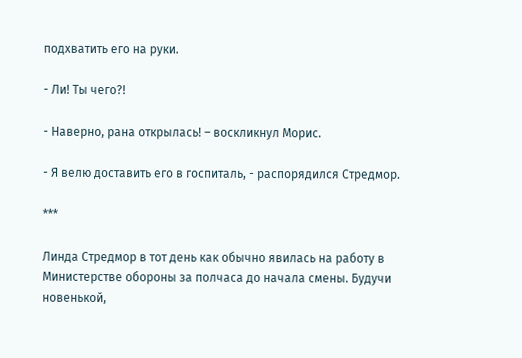подхватить его на руки.

- Ли! Ты чего?!

- Наверно, рана открылась! – воскликнул Морис.

- Я велю доставить его в госпиталь, - распорядился Стредмор.

***

Линда Стредмор в тот день как обычно явилась на работу в Министерстве обороны за полчаса до начала смены. Будучи новенькой,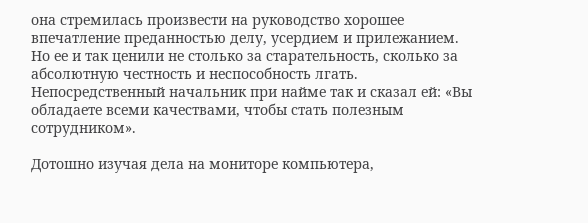она стремилась произвести на руководство хорошее впечатление преданностью делу, усердием и прилежанием. Но ее и так ценили не столько за старательность, сколько за абсолютную честность и неспособность лгать. Непосредственный начальник при найме так и сказал ей: «Вы обладаете всеми качествами, чтобы стать полезным сотрудником».

Дотошно изучая дела на мониторе компьютера,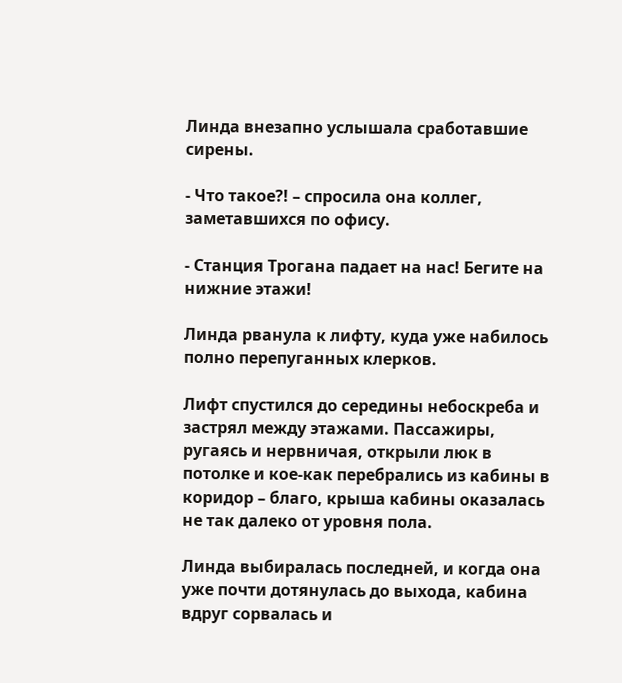Линда внезапно услышала сработавшие сирены.

- Что такое?! – спросила она коллег, заметавшихся по офису.

- Станция Трогана падает на нас! Бегите на нижние этажи!

Линда рванула к лифту, куда уже набилось полно перепуганных клерков.

Лифт спустился до середины небоскреба и застрял между этажами. Пассажиры, ругаясь и нервничая, открыли люк в потолке и кое-как перебрались из кабины в коридор – благо, крыша кабины оказалась не так далеко от уровня пола.

Линда выбиралась последней, и когда она уже почти дотянулась до выхода, кабина вдруг сорвалась и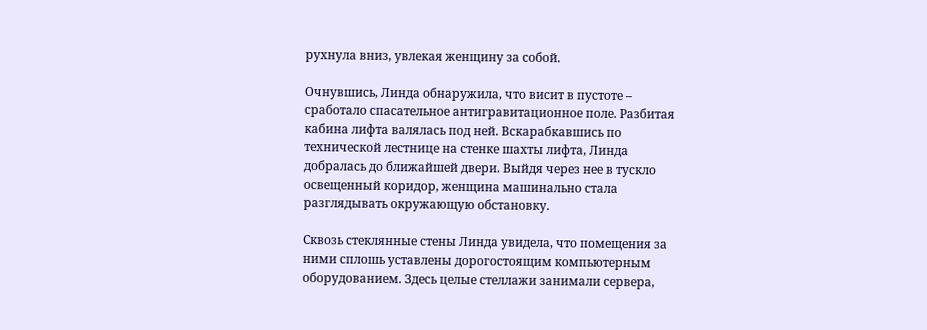рухнула вниз, увлекая женщину за собой.

Очнувшись, Линда обнаружила, что висит в пустоте – сработало спасательное антигравитационное поле. Разбитая кабина лифта валялась под ней. Вскарабкавшись по технической лестнице на стенке шахты лифта, Линда добралась до ближайшей двери. Выйдя через нее в тускло освещенный коридор, женщина машинально стала разглядывать окружающую обстановку.

Сквозь стеклянные стены Линда увидела, что помещения за ними сплошь уставлены дорогостоящим компьютерным оборудованием. Здесь целые стеллажи занимали сервера,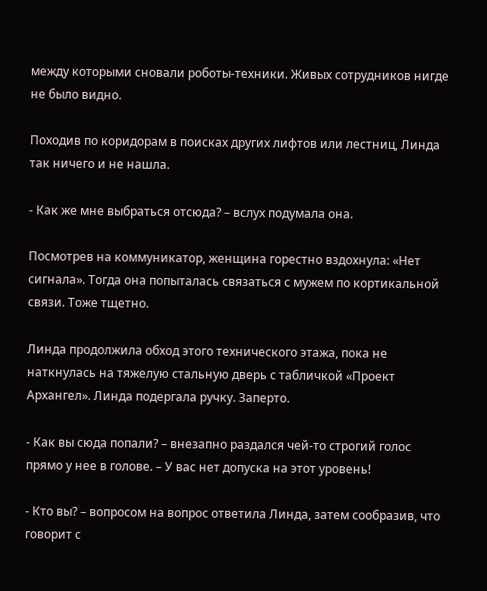между которыми сновали роботы-техники. Живых сотрудников нигде не было видно.

Походив по коридорам в поисках других лифтов или лестниц, Линда так ничего и не нашла.

- Как же мне выбраться отсюда? – вслух подумала она.

Посмотрев на коммуникатор, женщина горестно вздохнула: «Нет сигнала». Тогда она попыталась связаться с мужем по кортикальной связи. Тоже тщетно.

Линда продолжила обход этого технического этажа, пока не наткнулась на тяжелую стальную дверь с табличкой «Проект Архангел». Линда подергала ручку. Заперто.

- Как вы сюда попали? – внезапно раздался чей-то строгий голос прямо у нее в голове. – У вас нет допуска на этот уровень!

- Кто вы? – вопросом на вопрос ответила Линда, затем сообразив, что говорит с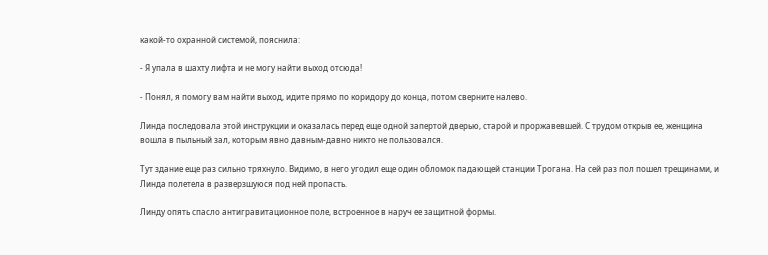какой-то охранной системой, пояснила:

- Я упала в шахту лифта и не могу найти выход отсюда!

- Понял, я помогу вам найти выход, идите прямо по коридору до конца, потом сверните налево.

Линда последовала этой инструкции и оказалась перед еще одной запертой дверью, старой и проржавевшей. С трудом открыв ее, женщина вошла в пыльный зал, которым явно давным-давно никто не пользовался.

Тут здание еще раз сильно тряхнуло. Видимо, в него угодил еще один обломок падающей станции Трогана. На сей раз пол пошел трещинами, и Линда полетела в разверзшуюся под ней пропасть.

Линду опять спасло антигравитационное поле, встроенное в наруч ее защитной формы.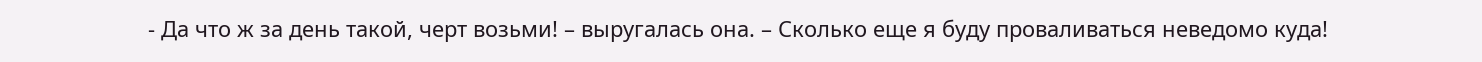- Да что ж за день такой, черт возьми! – выругалась она. – Сколько еще я буду проваливаться неведомо куда!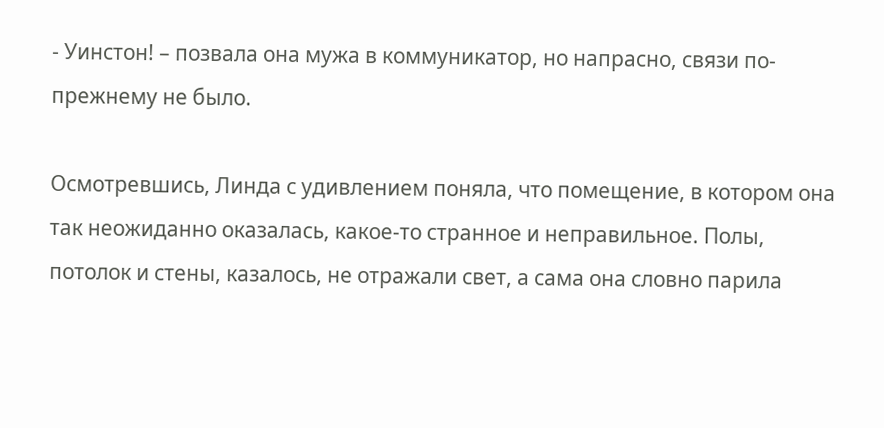- Уинстон! – позвала она мужа в коммуникатор, но напрасно, связи по-прежнему не было.

Осмотревшись, Линда с удивлением поняла, что помещение, в котором она так неожиданно оказалась, какое-то странное и неправильное. Полы, потолок и стены, казалось, не отражали свет, а сама она словно парила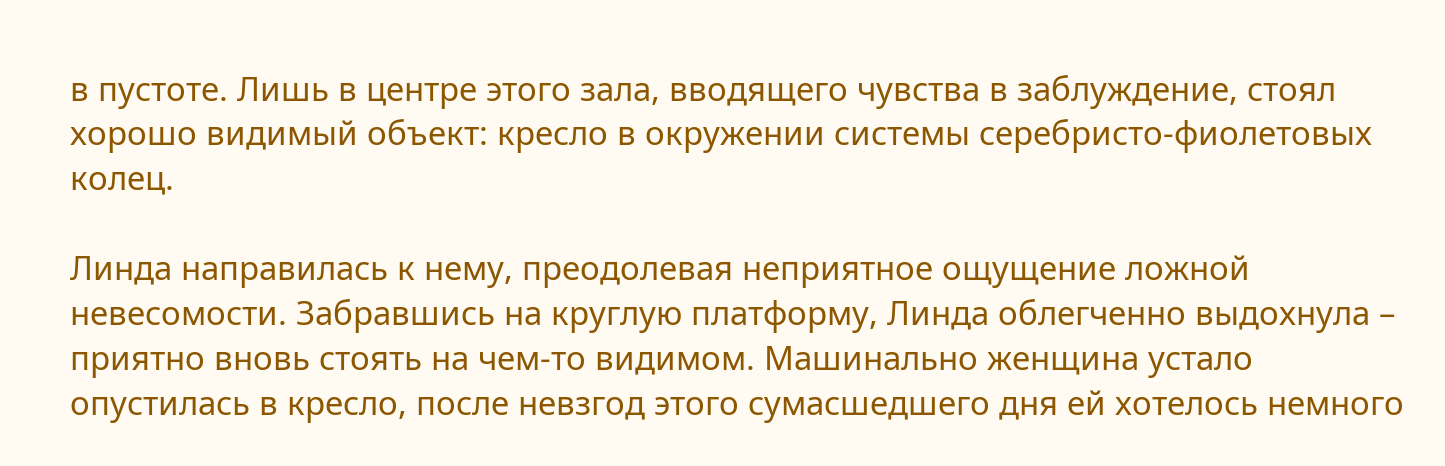в пустоте. Лишь в центре этого зала, вводящего чувства в заблуждение, стоял хорошо видимый объект: кресло в окружении системы серебристо-фиолетовых колец.

Линда направилась к нему, преодолевая неприятное ощущение ложной невесомости. Забравшись на круглую платформу, Линда облегченно выдохнула – приятно вновь стоять на чем-то видимом. Машинально женщина устало опустилась в кресло, после невзгод этого сумасшедшего дня ей хотелось немного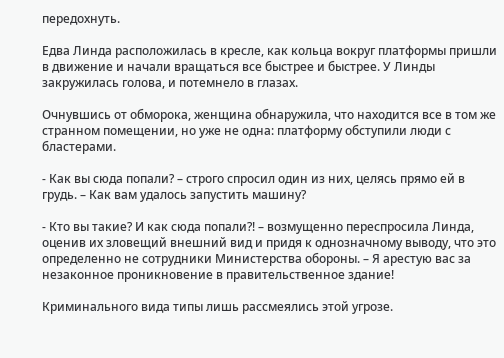передохнуть.

Едва Линда расположилась в кресле, как кольца вокруг платформы пришли в движение и начали вращаться все быстрее и быстрее. У Линды закружилась голова, и потемнело в глазах.

Очнувшись от обморока, женщина обнаружила, что находится все в том же странном помещении, но уже не одна: платформу обступили люди с бластерами.

- Как вы сюда попали? – строго спросил один из них, целясь прямо ей в грудь. – Как вам удалось запустить машину?

- Кто вы такие? И как сюда попали?! – возмущенно переспросила Линда, оценив их зловещий внешний вид и придя к однозначному выводу, что это определенно не сотрудники Министерства обороны. – Я арестую вас за незаконное проникновение в правительственное здание!

Криминального вида типы лишь рассмеялись этой угрозе.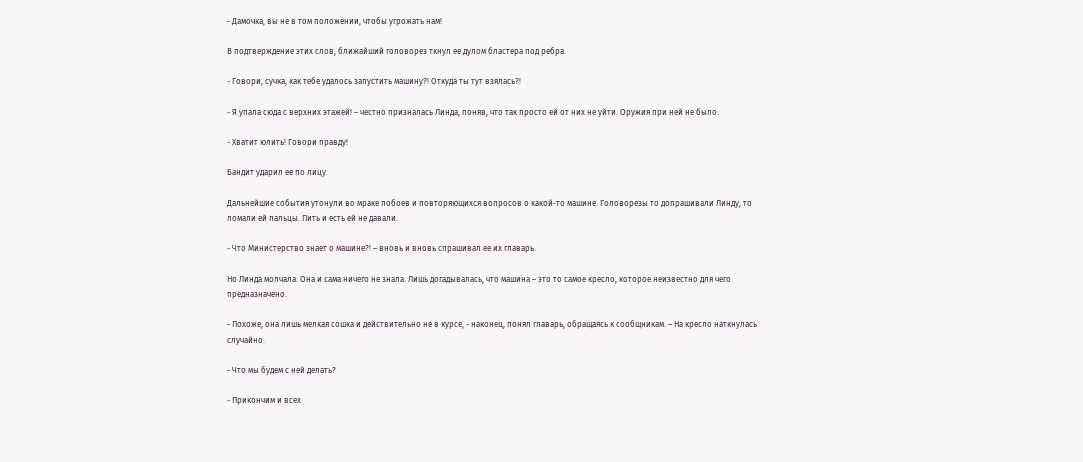- Дамочка, вы не в том положении, чтобы угрожать нам!

В подтверждение этих слов, ближайший головорез ткнул ее дулом бластера под ребра.

- Говори, сучка, как тебе удалось запустить машину?! Откуда ты тут взялась?!

- Я упала сюда с верхних этажей! – честно призналась Линда, поняв, что так просто ей от них не уйти. Оружия при ней не было.

- Хватит юлить! Говори правду!

Бандит ударил ее по лицу.

Дальнейшие события утонули во мраке побоев и повторяющихся вопросов о какой-то машине. Головорезы то допрашивали Линду, то ломали ей пальцы. Пить и есть ей не давали.

- Что Министерство знает о машине?! – вновь и вновь спрашивал ее их главарь.

Но Линда молчала. Она и сама ничего не знала. Лишь догадывалась, что машина – это то самое кресло, которое неизвестно для чего предназначено.

- Похоже, она лишь мелкая сошка и действительно не в курсе, - наконец, понял главарь, обращаясь к сообщникам. – На кресло наткнулась случайно.

- Что мы будем с ней делать?

- Прикончим и всех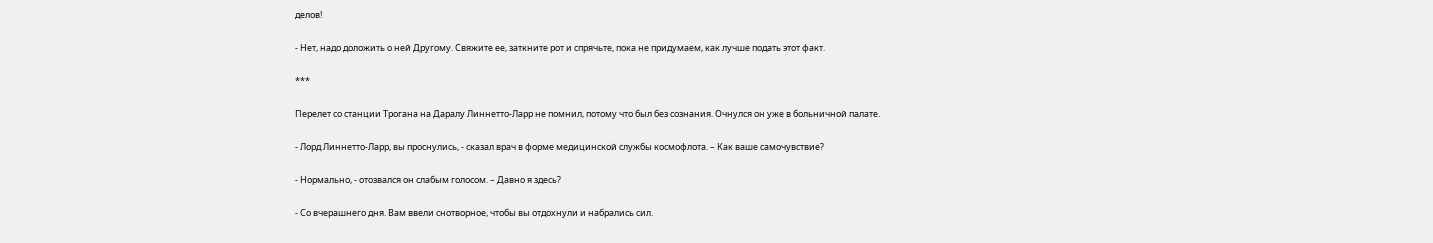делов!

- Нет, надо доложить о ней Другому. Свяжите ее, заткните рот и спрячьте, пока не придумаем, как лучше подать этот факт.

***

Перелет со станции Трогана на Даралу Линнетто-Ларр не помнил, потому что был без сознания. Очнулся он уже в больничной палате.

- Лорд Линнетто-Ларр, вы проснулись, - сказал врач в форме медицинской службы космофлота. – Как ваше самочувствие?

- Нормально, - отозвался он слабым голосом. – Давно я здесь?

- Со вчерашнего дня. Вам ввели снотворное, чтобы вы отдохнули и набрались сил.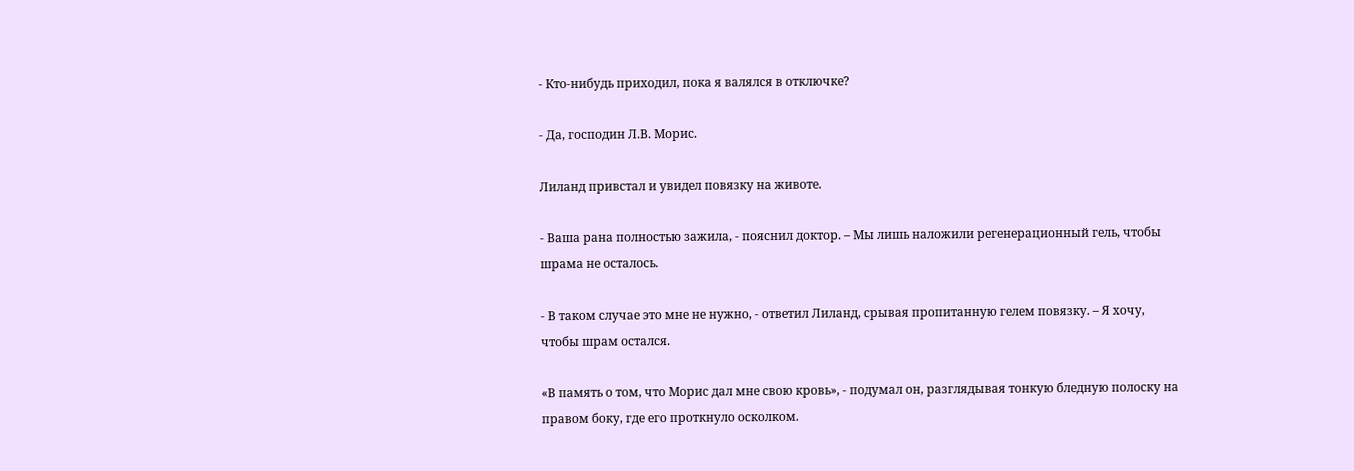- Кто-нибудь приходил, пока я валялся в отключке?

- Да, господин Л.В. Морис.

Лиланд привстал и увидел повязку на животе.

- Ваша рана полностью зажила, - пояснил доктор. – Мы лишь наложили регенерационный гель, чтобы шрама не осталось.

- В таком случае это мне не нужно, - ответил Лиланд, срывая пропитанную гелем повязку. – Я хочу, чтобы шрам остался.

«В память о том, что Морис дал мне свою кровь», - подумал он, разглядывая тонкую бледную полоску на правом боку, где его проткнуло осколком.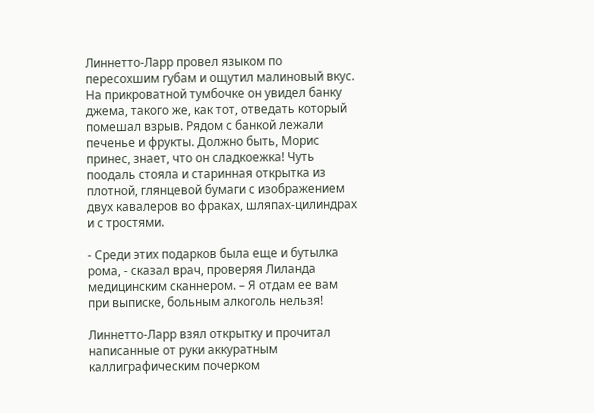Линнетто-Ларр провел языком по пересохшим губам и ощутил малиновый вкус. На прикроватной тумбочке он увидел банку джема, такого же, как тот, отведать который помешал взрыв. Рядом с банкой лежали печенье и фрукты. Должно быть, Морис принес, знает, что он сладкоежка! Чуть поодаль стояла и старинная открытка из плотной, глянцевой бумаги с изображением двух кавалеров во фраках, шляпах-цилиндрах и с тростями.

- Среди этих подарков была еще и бутылка рома, - сказал врач, проверяя Лиланда медицинским сканнером. – Я отдам ее вам при выписке, больным алкоголь нельзя!

Линнетто-Ларр взял открытку и прочитал написанные от руки аккуратным каллиграфическим почерком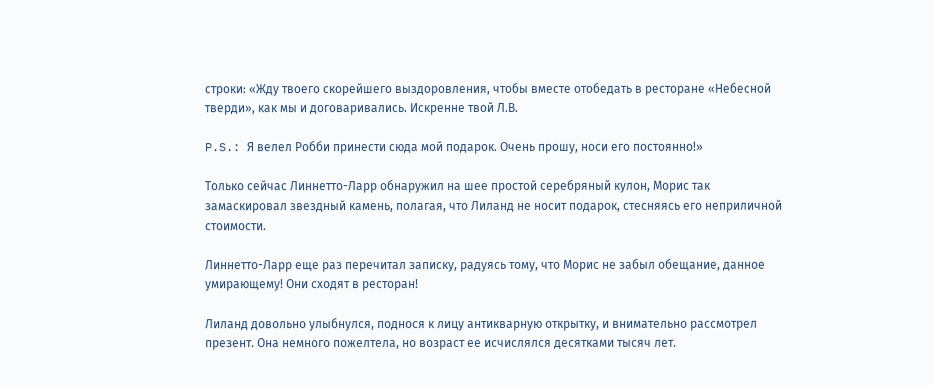строки: «Жду твоего скорейшего выздоровления, чтобы вместе отобедать в ресторане «Небесной тверди», как мы и договаривались. Искренне твой Л.В.

P.S.: Я велел Робби принести сюда мой подарок. Очень прошу, носи его постоянно!»

Только сейчас Линнетто-Ларр обнаружил на шее простой серебряный кулон, Морис так замаскировал звездный камень, полагая, что Лиланд не носит подарок, стесняясь его неприличной стоимости.

Линнетто-Ларр еще раз перечитал записку, радуясь тому, что Морис не забыл обещание, данное умирающему! Они сходят в ресторан!

Лиланд довольно улыбнулся, поднося к лицу антикварную открытку, и внимательно рассмотрел презент. Она немного пожелтела, но возраст ее исчислялся десятками тысяч лет.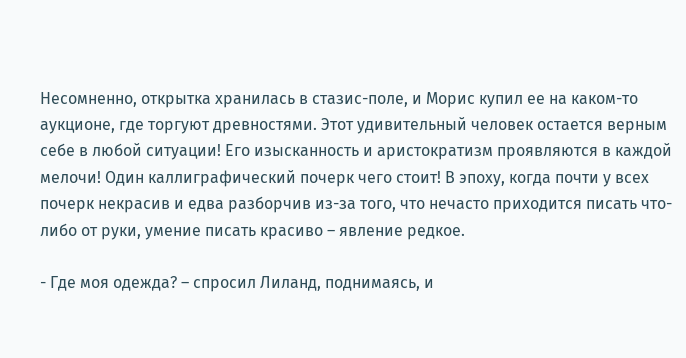Несомненно, открытка хранилась в стазис-поле, и Морис купил ее на каком-то аукционе, где торгуют древностями. Этот удивительный человек остается верным себе в любой ситуации! Его изысканность и аристократизм проявляются в каждой мелочи! Один каллиграфический почерк чего стоит! В эпоху, когда почти у всех почерк некрасив и едва разборчив из-за того, что нечасто приходится писать что-либо от руки, умение писать красиво – явление редкое.

- Где моя одежда? – спросил Лиланд, поднимаясь, и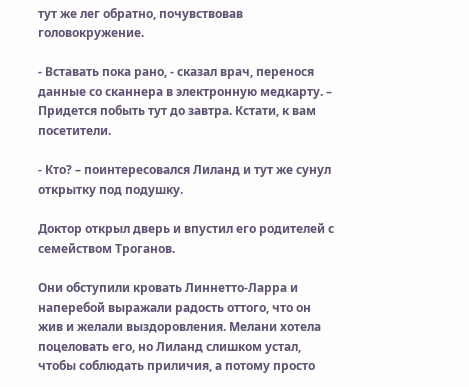тут же лег обратно, почувствовав головокружение.

- Вставать пока рано, - сказал врач, перенося данные со сканнера в электронную медкарту. – Придется побыть тут до завтра. Кстати, к вам посетители.

- Кто? – поинтересовался Лиланд и тут же сунул открытку под подушку.

Доктор открыл дверь и впустил его родителей с семейством Троганов.

Они обступили кровать Линнетто-Ларра и наперебой выражали радость оттого, что он жив и желали выздоровления. Мелани хотела поцеловать его, но Лиланд слишком устал, чтобы соблюдать приличия, а потому просто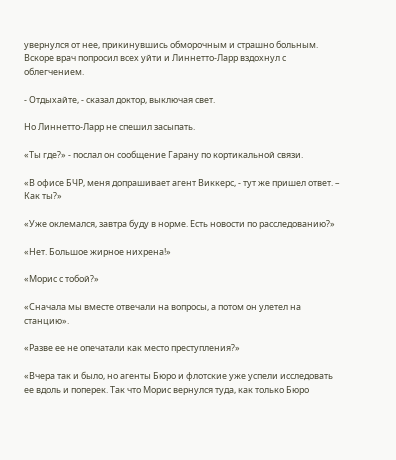увернулся от нее, прикинувшись обморочным и страшно больным. Вскоре врач попросил всех уйти и Линнетто-Ларр вздохнул с облегчением.

- Отдыхайте, - сказал доктор, выключая свет.

Но Линнетто-Ларр не спешил засыпать.

«Ты где?» - послал он сообщение Гарану по кортикальной связи.

«В офисе БЧР, меня допрашивает агент Виккерс, - тут же пришел ответ. – Как ты?»

«Уже оклемался, завтра буду в норме. Есть новости по расследованию?»

«Нет. Большое жирное нихрена!»

«Морис с тобой?»

«Сначала мы вместе отвечали на вопросы, а потом он улетел на станцию».

«Разве ее не опечатали как место преступления?»

«Вчера так и было, но агенты Бюро и флотские уже успели исследовать ее вдоль и поперек. Так что Морис вернулся туда, как только Бюро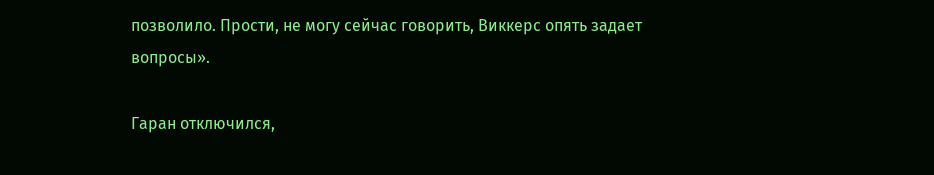позволило. Прости, не могу сейчас говорить, Виккерс опять задает вопросы».

Гаран отключился,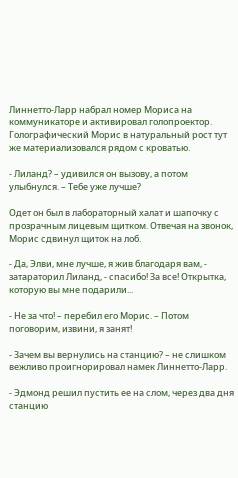Линнетто-Ларр набрал номер Мориса на коммуникаторе и активировал голопроектор. Голографический Морис в натуральный рост тут же материализовался рядом с кроватью.

- Лиланд? – удивился он вызову, а потом улыбнулся. – Тебе уже лучше?

Одет он был в лабораторный халат и шапочку с прозрачным лицевым щитком. Отвечая на звонок, Морис сдвинул щиток на лоб.

- Да, Элви, мне лучше, я жив благодаря вам, - затараторил Лиланд, - спасибо! За все! Открытка, которую вы мне подарили...

- Не за что! – перебил его Морис. – Потом поговорим, извини, я занят!

- Зачем вы вернулись на станцию? – не слишком вежливо проигнорировал намек Линнетто-Ларр.

- Эдмонд решил пустить ее на слом, через два дня станцию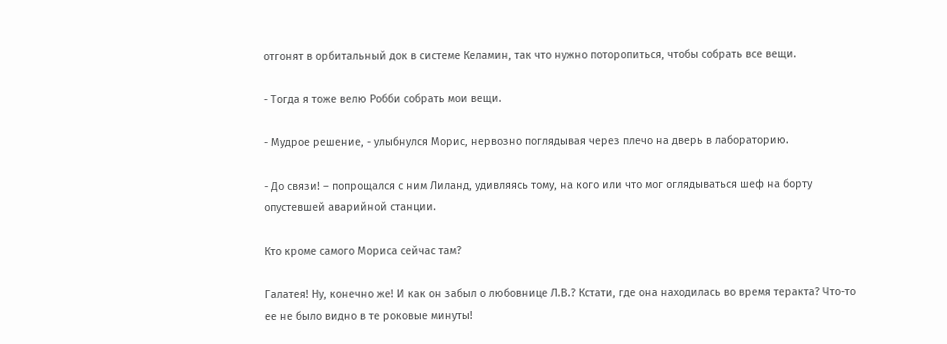отгонят в орбитальный док в системе Келамин, так что нужно поторопиться, чтобы собрать все вещи.

- Тогда я тоже велю Робби собрать мои вещи.

- Мудрое решение, - улыбнулся Морис, нервозно поглядывая через плечо на дверь в лабораторию.

- До связи! – попрощался с ним Лиланд, удивляясь тому, на кого или что мог оглядываться шеф на борту опустевшей аварийной станции.

Кто кроме самого Мориса сейчас там?

Галатея! Ну, конечно же! И как он забыл о любовнице Л.В.? Кстати, где она находилась во время теракта? Что-то ее не было видно в те роковые минуты!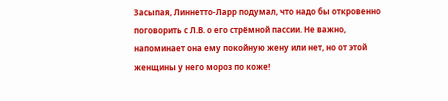Засыпая, Линнетто-Ларр подумал, что надо бы откровенно поговорить с Л.В. о его стрёмной пассии. Не важно, напоминает она ему покойную жену или нет, но от этой женщины у него мороз по коже!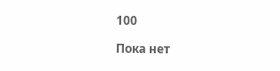100

Пока нет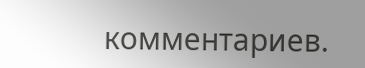комментариев.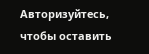Авторизуйтесь, чтобы оставить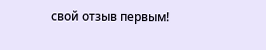свой отзыв первым!